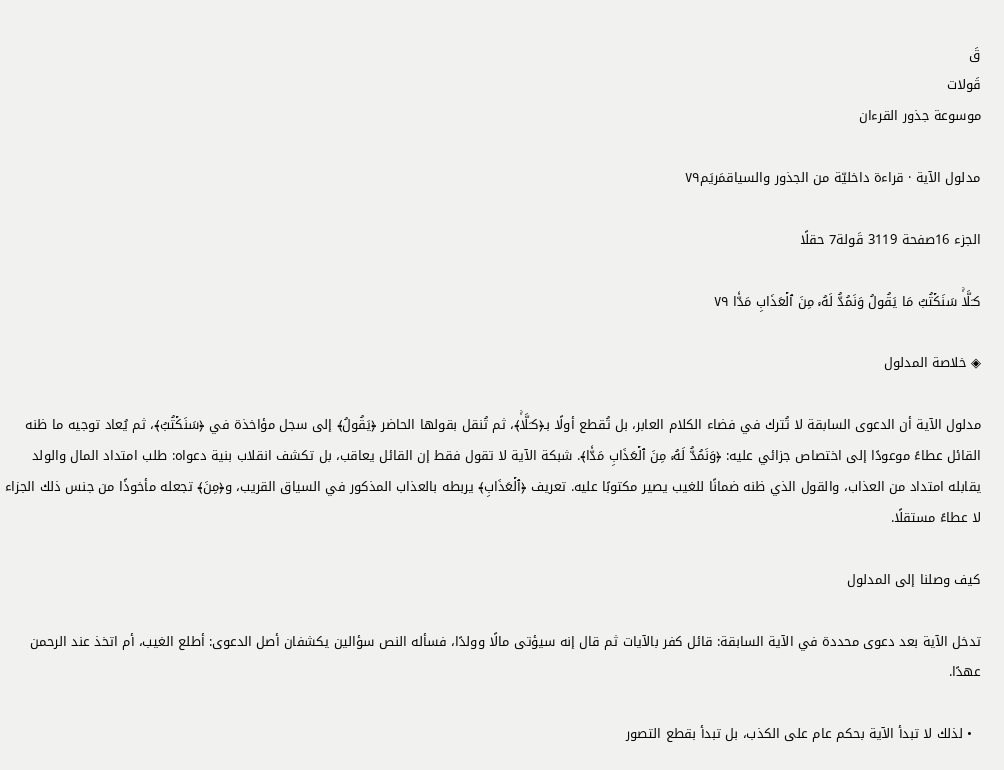قَ
قَولات
موسوعة جذور القرءان

مدلول الآية · قراءة داخليّة من الجذور والسياقمَريَم٧٩

الجزء 16صفحة 3119 قَولة7 حقلًا

كـَلَّاۚ سَنَكۡتُبُ مَا يَقُولُ وَنَمُدُّ لَهُۥ مِنَ ٱلۡعَذَابِ مَدّٗا ٧٩

◈ خلاصة المدلول

مدلول الآية أن الدعوى السابقة لا تُترك في فضاء الكلام العابر، بل تُقطع أولًا بـ﴿كـَلَّاۚ﴾، ثم تُنقل بقولها الحاضر ﴿يَقُولُ﴾ إلى سجل مؤاخذة في ﴿سَنَكۡتُبُ﴾، ثم يُعاد توجيه ما ظنه القائل عطاءً موعودًا إلى اختصاص جزائي عليه: ﴿وَنَمُدُّ لَهُۥ مِنَ ٱلۡعَذَابِ مَدّٗا﴾. شبكة الآية لا تقول فقط إن القائل يعاقب، بل تكشف انقلاب بنية دعواه: طلب امتداد المال والولد يقابله امتداد من العذاب، والقول الذي ظنه ضمانًا للغيب يصير مكتوبًا عليه. تعريف ﴿ٱلۡعَذَابِ﴾ يربطه بالعذاب المذكور في السياق القريب، و﴿مِنَ﴾ تجعله مأخوذًا من جنس ذلك الجزاء لا عطاءً مستقلًا.

كيف وصلنا إلى المدلول

تدخل الآية بعد دعوى محددة في الآية السابقة: قائل كفر بالآيات ثم قال إنه سيؤتى مالًا وولدًا، فسأله النص سؤالين يكشفان أصل الدعوى: أطلع الغيب، أم اتخذ عند الرحمن عهدًا.

  • لذلك لا تبدأ الآية بحكم عام على الكذب، بل تبدأ بقطع التصور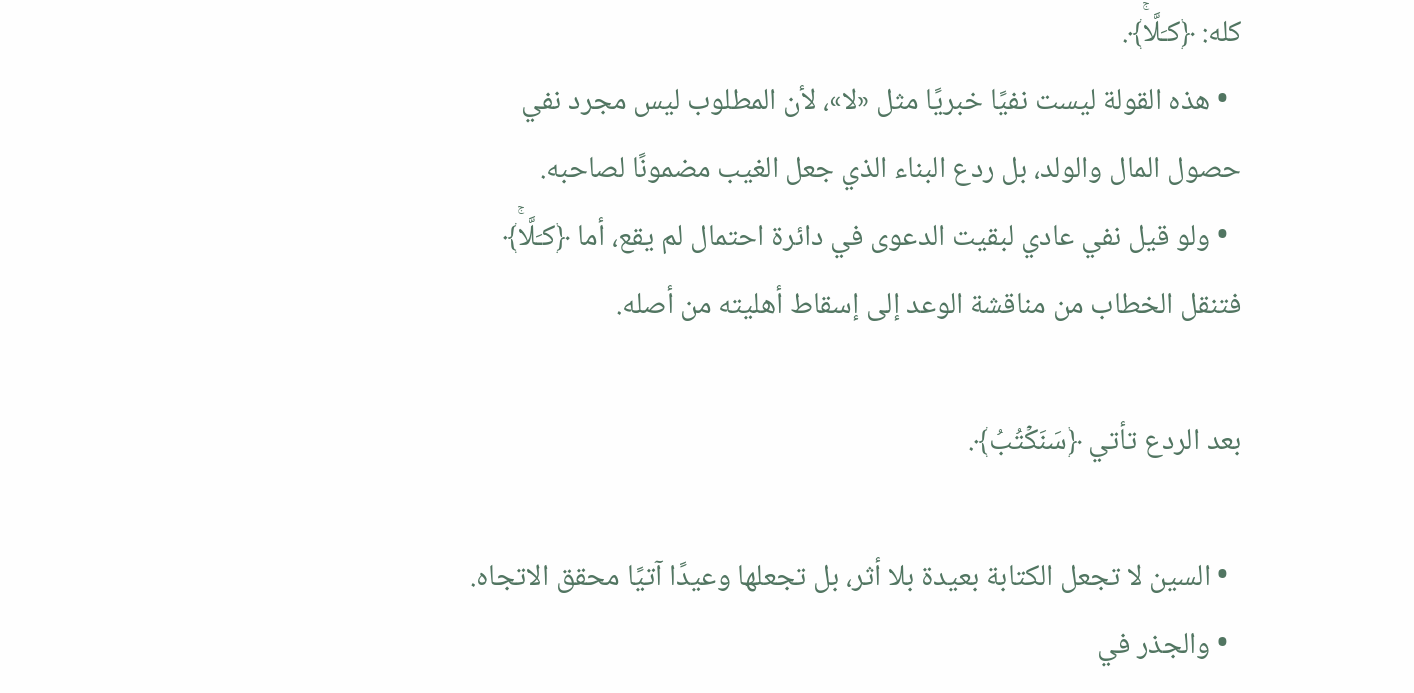كله: ﴿كـَلَّاۚ﴾.
  • هذه القولة ليست نفيًا خبريًا مثل «لا»، لأن المطلوب ليس مجرد نفي حصول المال والولد، بل ردع البناء الذي جعل الغيب مضمونًا لصاحبه.
  • ولو قيل نفي عادي لبقيت الدعوى في دائرة احتمال لم يقع، أما ﴿كـَلَّاۚ﴾ فتنقل الخطاب من مناقشة الوعد إلى إسقاط أهليته من أصله.

بعد الردع تأتي ﴿سَنَكۡتُبُ﴾.

  • السين لا تجعل الكتابة بعيدة بلا أثر، بل تجعلها وعيدًا آتيًا محقق الاتجاه.
  • والجذر في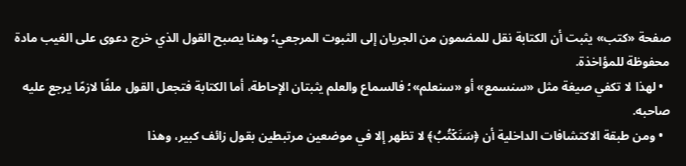صفحة «كتب» يثبت أن الكتابة نقل للمضمون من الجريان إلى الثبوت المرجعي؛ وهنا يصبح القول الذي خرج دعوى على الغيب مادة محفوظة للمؤاخذة.
  • لهذا لا تكفي صيغة مثل «سنسمع» أو «سنعلم»؛ فالسماع والعلم يثبتان الإحاطة، أما الكتابة فتجعل القول ملفًا لازمًا يرجع عليه صاحبه.
  • ومن طبقة الاكتشافات الداخلية أن ﴿سَنَكۡتُبُ﴾ لا تظهر إلا في موضعين مرتبطين بقول زائف كبير، وهذا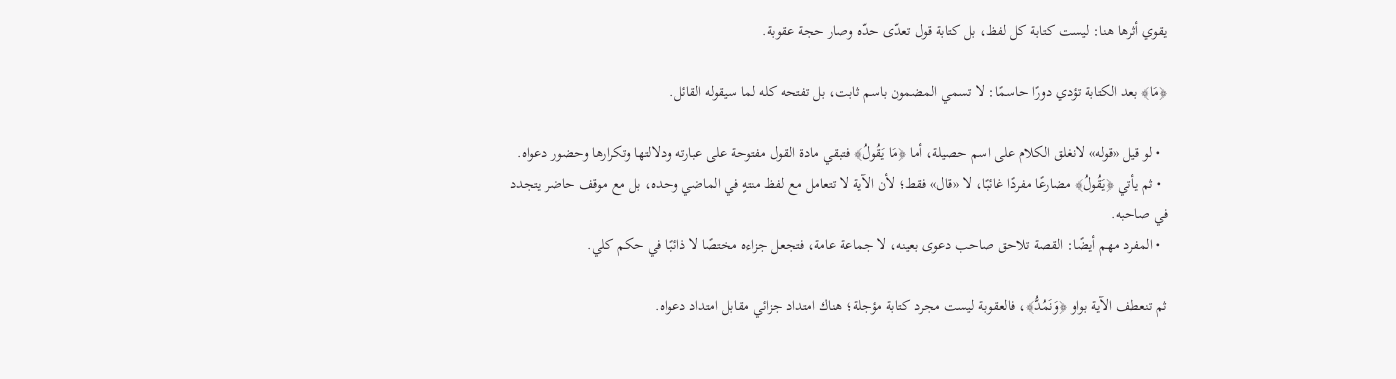يقوي أثرها هنا: ليست كتابة كل لفظ، بل كتابة قول تعدّى حدّه وصار حجة عقوبة.

﴿مَا﴾ بعد الكتابة تؤدي دورًا حاسمًا: لا تسمي المضمون باسم ثابت، بل تفتحه كله لما سيقوله القائل.

  • لو قيل «قوله» لانغلق الكلام على اسم حصيلة، أما ﴿مَا يَقُولُ﴾ فتبقي مادة القول مفتوحة على عبارته ودلالتها وتكرارها وحضور دعواه.
  • ثم يأتي ﴿يَقُولُ﴾ مضارعًا مفردًا غائبًا، لا «قال» فقط؛ لأن الآية لا تتعامل مع لفظ منتهٍ في الماضي وحده، بل مع موقف حاضر يتجدد في صاحبه.
  • المفرد مهم أيضًا: القصة تلاحق صاحب دعوى بعينه، لا جماعة عامة، فتجعل جزاءه مختصًا لا ذائبًا في حكم كلي.

ثم تنعطف الآية بواو ﴿وَنَمُدُّ﴾، فالعقوبة ليست مجرد كتابة مؤجلة؛ هناك امتداد جزائي مقابل امتداد دعواه.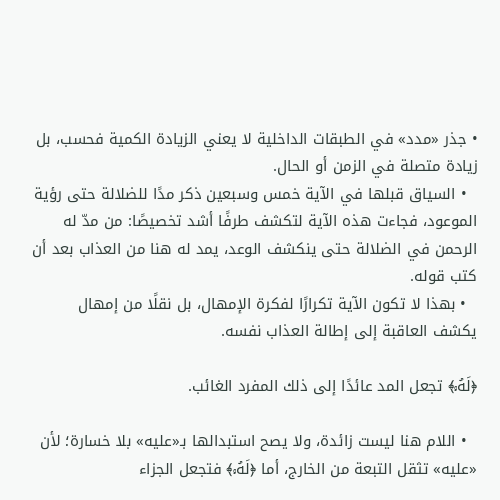• جذر «مدد» في الطبقات الداخلية لا يعني الزيادة الكمية فحسب، بل زيادة متصلة في الزمن أو الحال.
  • السياق قبلها في الآية خمس وسبعين ذكر مدًا للضلالة حتى رؤية الموعود، فجاءت هذه الآية لتكشف طرفًا أشد تخصيصًا: من مدّ له الرحمن في الضلالة حتى ينكشف الوعد، يمد له هنا من العذاب بعد أن كتب قوله.
  • بهذا لا تكون الآية تكرارًا لفكرة الإمهال، بل نقلًا من إمهال يكشف العاقبة إلى إطالة العذاب نفسه.

﴿لَهُۥ﴾ تجعل المد عائدًا إلى ذلك المفرد الغائب.

  • اللام هنا ليست زائدة، ولا يصح استبدالها بـ«عليه» بلا خسارة؛ لأن «عليه» تثقل التبعة من الخارج، أما ﴿لَهُۥ﴾ فتجعل الجزاء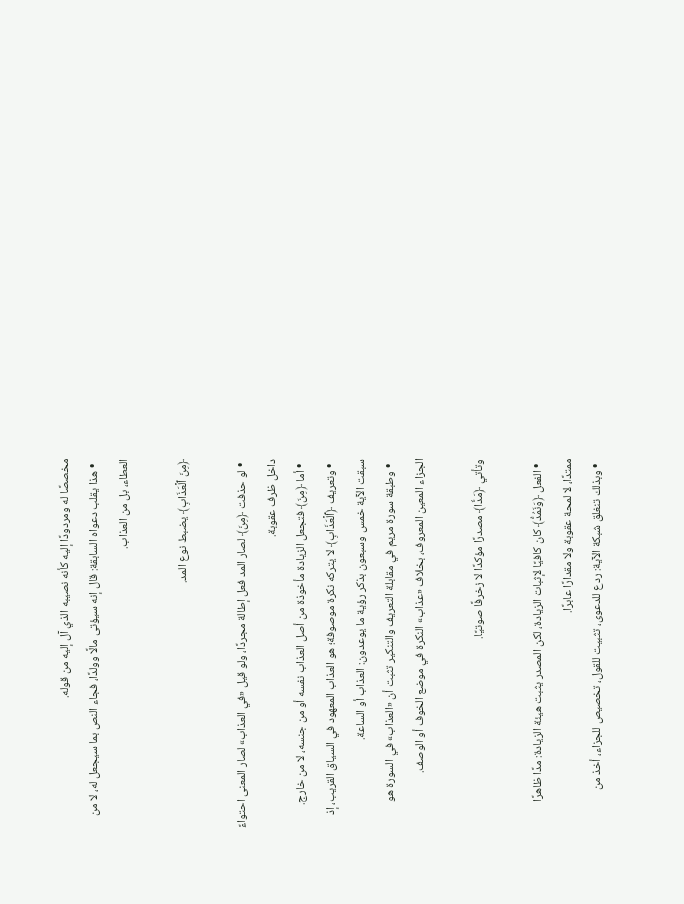مخصصًا له ومردودًا إليه كأنه نصيبه الذي آل إليه من قوله.
  • هذا يقلب دعواه السابقة: قال إنه سيؤتى مالًا وولدًا، فجاء النص بما سيجعل له، لا من العطاء، بل من العذاب.

﴿مِنَ ٱلۡعَذَابِ﴾ يضبط نوع المد.

  • لو حذفت ﴿مِنَ﴾ لصار المد فعل إطالة مجردًا، ولو قيل «في العذاب» لصار المعنى احتواءً داخل ظرف عقوبة.
  • أما ﴿مِنَ﴾ فتجعل الزيادة مأخوذة من أصل العذاب نفسه أو من جنسه، لا من خارج.
  • وتعريف ﴿ٱلۡعَذَابِ﴾ لا يتركه نكرة موصوفة؛ هو العذاب المعهود في السياق القريب، إذ سبقت الآية خمس وسبعون بذكر رؤية ما يوعدون: العذاب أو الساعة.
  • وطبقة سورة مريم في مقابلة التعريف والتنكير تثبت أن «العذاب» في السورة هو الجزاء المعين المعروف، بخلاف «عذاب» النكرة في موضع الخوف أو الوصف.

وتأتي ﴿مَدّٗا﴾ مصدرًا مؤكدًا لا زخرفًا صوتيًا.

  • الفعل ﴿وَنَمُدُّ﴾ كان كافيًا لإثبات الزيادة، لكن المصدر يثبت هيئة الزيادة: مدًا ظاهرًا ممتدًا، لا لمحة عقوبة ولا مقدارًا عابرًا.
  • وبذلك تنغلق شبكة الآية: ردع للدعوى، تثبيت للقول، تخصيص للجزاء، أخذ من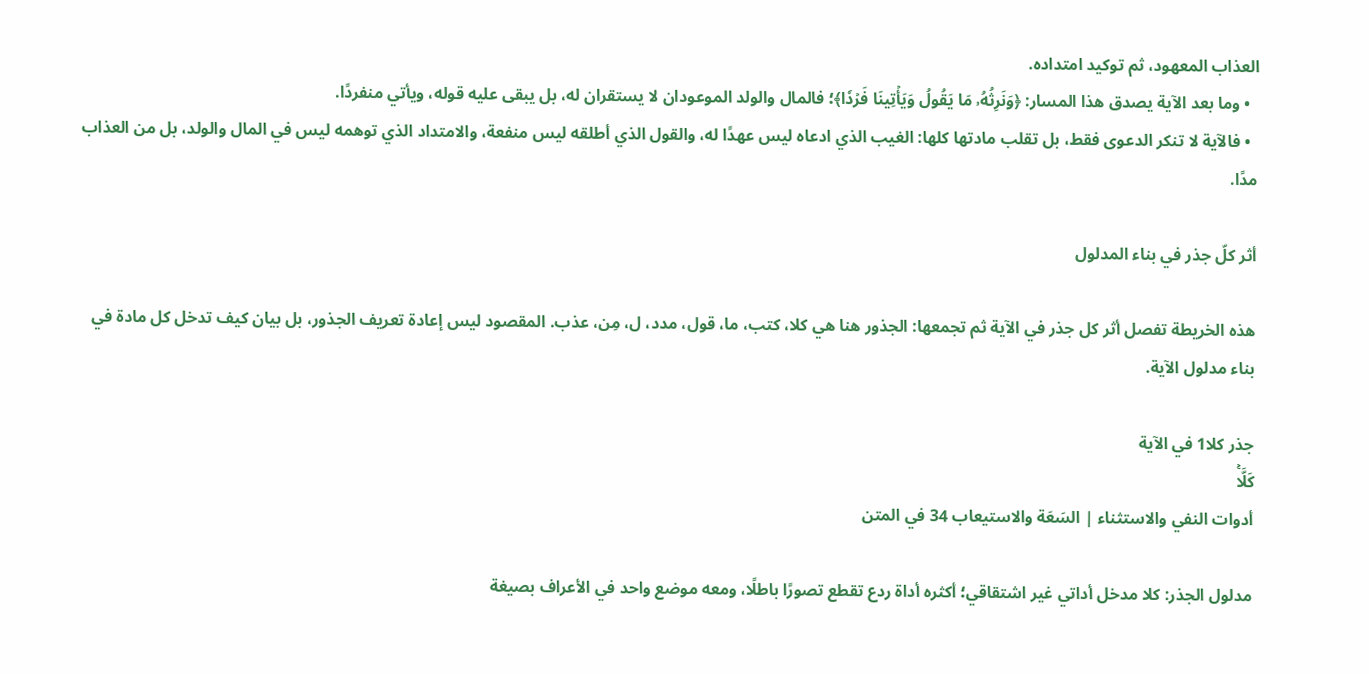العذاب المعهود، ثم توكيد امتداده.
  • وما بعد الآية يصدق هذا المسار: ﴿وَنَرِثُهُۥ مَا يَقُولُ وَيَأۡتِينَا فَرۡدٗا﴾؛ فالمال والولد الموعودان لا يستقران له، بل يبقى عليه قوله، ويأتي منفردًا.
  • فالآية لا تنكر الدعوى فقط، بل تقلب مادتها كلها: الغيب الذي ادعاه ليس عهدًا له، والقول الذي أطلقه ليس منفعة، والامتداد الذي توهمه ليس في المال والولد، بل من العذاب مدًا.

أثر كلّ جذر في بناء المدلول

هذه الخريطة تفصل أثر كل جذر في الآية ثم تجمعها: الجذور هنا هي كلا، كتب، ما، قول، مدد، ل، مِن، عذب. المقصود ليس إعادة تعريف الجذور، بل بيان كيف تدخل كل مادة في بناء مدلول الآية.

جذر كلا1 في الآية
كَلَّاۚ
أدوات النفي والاستثناء | السَعَة والاستيعاب 34 في المتن

مدلول الجذر: كلا مدخل أداتي غير اشتقاقي؛ أكثره أداة ردع تقطع تصورًا باطلًا، ومعه موضع واحد في الأعراف بصيغة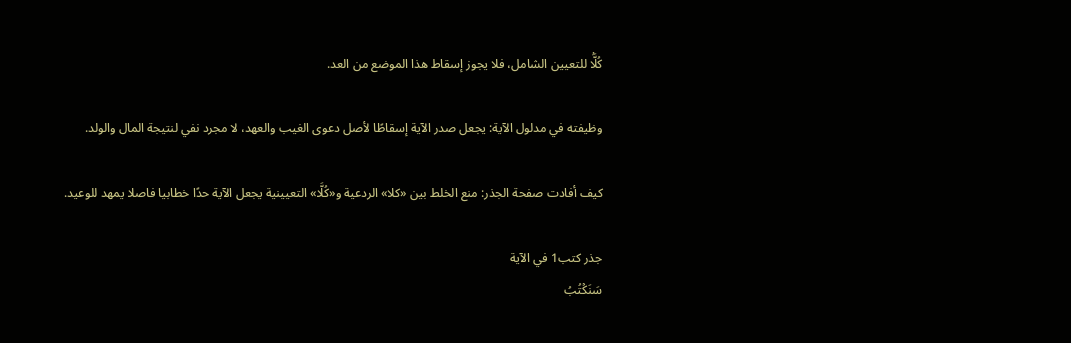كُلَّۢا للتعيين الشامل، فلا يجوز إسقاط هذا الموضع من العد.

وظيفته في مدلول الآية: يجعل صدر الآية إسقاطًا لأصل دعوى الغيب والعهد، لا مجرد نفي لنتيجة المال والولد.

كيف أفادت صفحة الجذر: منع الخلط بين «كلا» الردعية و«كُلَّا» التعيينية يجعل الآية حدًا خطابيا فاصلا يمهد للوعيد.

جذر كتب1 في الآية
سَنَكۡتُبُ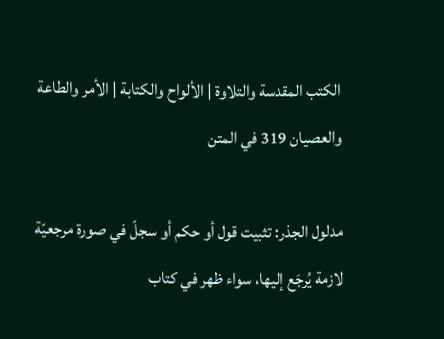الكتب المقدسة والتلاوة | الألواح والكتابة | الأمر والطاعة والعصيان 319 في المتن

مدلول الجذر: تثبيت قول أو حكم أو سجلّ في صورة مرجعيّة لازمة يُرجَع إليها، سواء ظهر في كتاب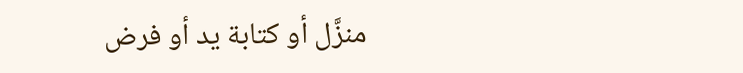منزَّل أو كتابة يد أو فرض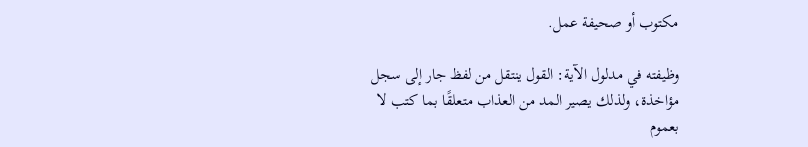مكتوب أو صحيفة عمل.

وظيفته في مدلول الآية: القول ينتقل من لفظ جار إلى سجل مؤاخذة، ولذلك يصير المد من العذاب متعلقًا بما كتب لا بعموم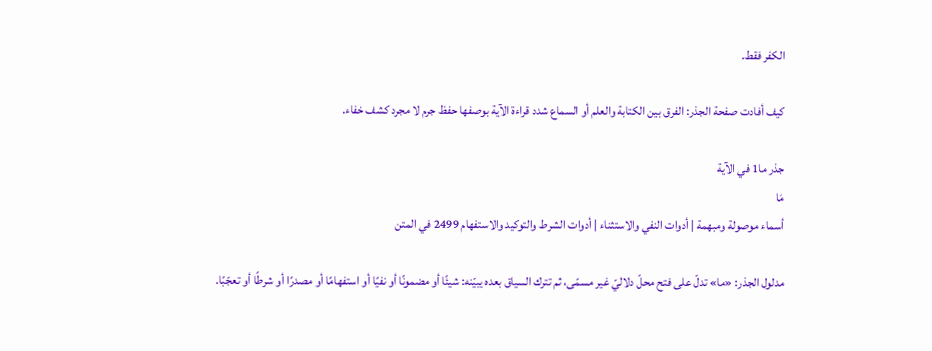الكفر فقط.

كيف أفادت صفحة الجذر: الفرق بين الكتابة والعلم أو السماع شدد قراءة الآية بوصفها حفظ جرم لا مجرد كشف خفاء.

جذر ما1 في الآية
مَا
أسماء موصولة ومبهمة | أدوات النفي والاستثناء | أدوات الشرط والتوكيد والاستفهام 2499 في المتن

مدلول الجذر: «ما» تدلّ على فتح محلّ دلاليّ غير مسمّى، ثم تترك السياق بعده يبيّنه: شيئًا أو مضمونًا أو نفيًا أو استفهامًا أو مصدرًا أو شرطًا أو تعجّبًا.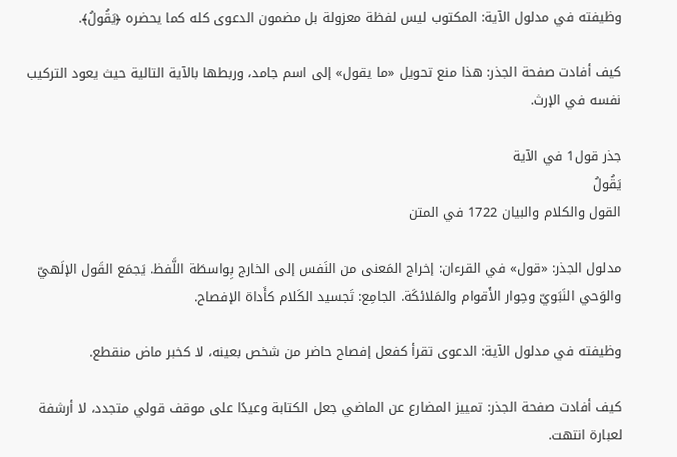وظيفته في مدلول الآية: المكتوب ليس لفظة معزولة بل مضمون الدعوى كله كما يحضره ﴿يَقُولُ﴾.

كيف أفادت صفحة الجذر: هذا منع تحويل «ما يقول» إلى اسم جامد، وربطها بالآية التالية حيث يعود التركيب نفسه في الإرث.

جذر قول1 في الآية
يَقُولُ
القول والكلام والبيان 1722 في المتن

مدلول الجذر: «قول» في القرءان: إخراج المَعنى من النَفس إلى الخارج بِواسطَة اللَّفظ. يَجمَع القَول الإلَهيّ والوَحي النَبَويّ وحِوار الأَقوام والمَلائكَة. الجامِع: تَجسيد الكَلام كأَداة الإفصاح.

وظيفته في مدلول الآية: الدعوى تقرأ كفعل إفصاح حاضر من شخص بعينه، لا كخبر ماض منقطع.

كيف أفادت صفحة الجذر: تمييز المضارع عن الماضي جعل الكتابة وعيدًا على موقف قولي متجدد، لا أرشفة لعبارة انتهت.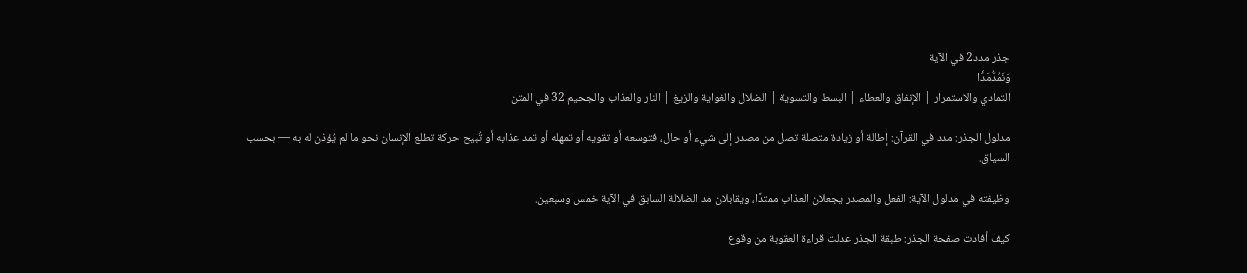جذر مدد2 في الآية
وَنَمُدُّمَدّٗا
التمادي والاستمرار | الإنفاق والعطاء | البسط والتسوية | الضلال والغواية والزيغ | النار والعذاب والجحيم 32 في المتن

مدلول الجذر: مدد في القرآن: إطالة أو زيادة متصلة تصل من مصدر إلى شيء أو حال، فتوسعه أو تقويه أو تمهله أو تمد عذابه أو تُبيح حركة تطلع الإنسان نحو ما لم يُؤذن له به — بحسب السياق.

وظيفته في مدلول الآية: الفعل والمصدر يجعلان العذاب ممتدًا، ويقابلان مد الضلالة السابق في الآية خمس وسبعين.

كيف أفادت صفحة الجذر: طبقة الجذر عدلت قراءة العقوبة من وقوع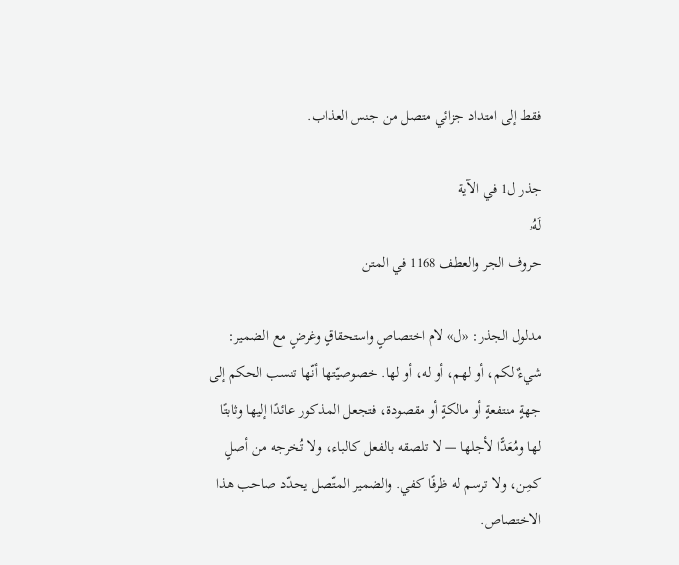فقط إلى امتداد جزائي متصل من جنس العذاب.

جذر ل1 في الآية
لَهُۥ
حروف الجر والعطف 1168 في المتن

مدلول الجذر: «ل» لام اختصاصٍ واستحقاقٍ وغرضٍ مع الضمير: شيءٌ لكم، أو لهم، أو له، أو لها. خصوصيّتها أنّها تنسب الحكم إلى جهةٍ منتفعةٍ أو مالكةٍ أو مقصودة، فتجعل المذكور عائدًا إليها وثابتًا لها ومُعَدًّا لأجلها — لا تلصقه بالفعل كالباء، ولا تُخرجه من أصلٍ كمِن، ولا ترسم له ظرفًا كفي. والضمير المتّصل يحدّد صاحب هذا الاختصاص.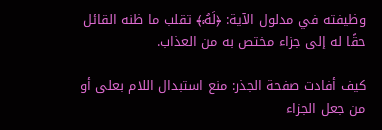وظيفته في مدلول الآية: ﴿لَهُۥ﴾ تقلب ما ظنه القائل حقًا له إلى جزاء مختص به من العذاب.

كيف أفادت صفحة الجذر: منع استبدال اللام بعلى أو من جعل الجزاء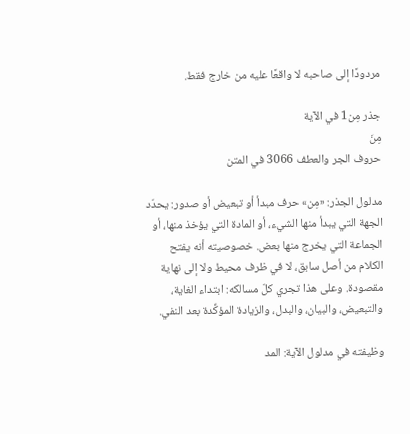مردودًا إلى صاحبه لا واقعًا عليه من خارج فقط.

جذر مِن1 في الآية
مِنَ
حروف الجر والعطف 3066 في المتن

مدلول الجذر: «مِن» حرف مبدأ أو تبعيض أو صدور: يحدّد الجهة التي يبدأ منها الشيء، أو المادة التي يؤخذ منها، أو الجماعة التي يخرج منها بعض. خصوصيته أنه يفتح الكلام من أصل سابق، لا في ظرف محيط ولا إلى نهاية مقصودة. وعلى هذا تجري كلّ مسالكه: ابتداء الغاية، والتبعيض، والبيان، والبدل، والزيادة المؤكِّدة بعد النفي.

وظيفته في مدلول الآية: المد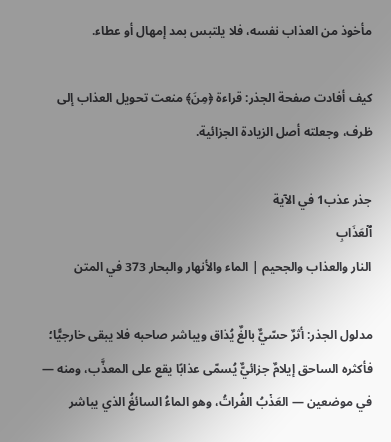مأخوذ من العذاب نفسه، فلا يلتبس بمد إمهال أو عطاء.

كيف أفادت صفحة الجذر: قراءة ﴿مِنَ﴾ منعت تحويل العذاب إلى ظرف، وجعلته أصل الزيادة الجزائية.

جذر عذب1 في الآية
ٱلۡعَذَابِ
النار والعذاب والجحيم | الماء والأنهار والبحار 373 في المتن

مدلول الجذر: أثرٌ حسّيٌّ بالغٌ يُذاق ويباشر صاحبه فلا يبقى خارجيًّا؛ فأكثره الساحق إيلامٌ جزائيٌّ يُسمّى عذابًا يقع على المعذَّب، ومنه — في موضعين — العَذۡبُ الفُراتُ، وهو الماءُ السائغُ الذي يباشر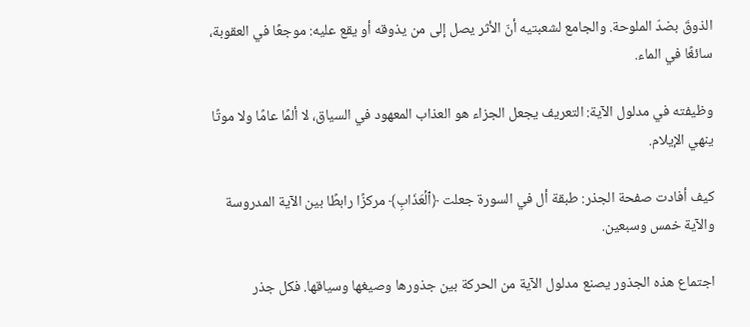الذوقَ بضدّ الملوحة. والجامع لشعبتيه أنّ الأثر يصل إلى من يذوقه أو يقع عليه: موجعًا في العقوبة، سائغًا في الماء.

وظيفته في مدلول الآية: التعريف يجعل الجزاء هو العذاب المعهود في السياق، لا ألمًا عامًا ولا موتًا ينهي الإيلام.

كيف أفادت صفحة الجذر: طبقة أل في السورة جعلت ﴿ٱلۡعَذَابِ﴾ مركزًا رابطًا بين الآية المدروسة والآية خمس وسبعين.

اجتماع هذه الجذور يصنع مدلول الآية من الحركة بين جذورها وصيغها وسياقها. فكل جذر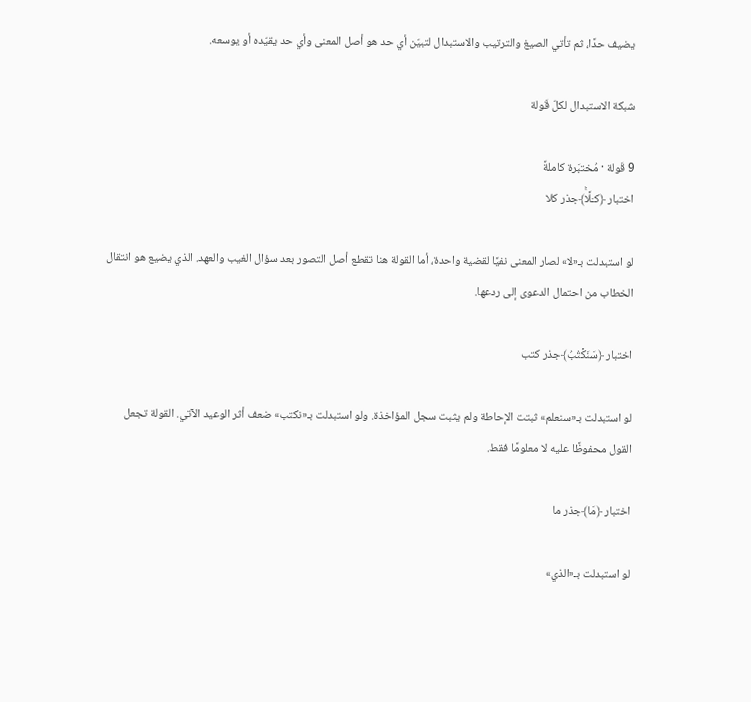يضيف حدًا، ثم تأتي الصيغ والترتيب والاستبدال لتبيّن أي حد هو أصل المعنى وأي حد يقيّده أو يوسعه.

شبكة الاستبدال لكلّ قَولة

9 قَولة · مُختبَرة كاملةً
اختبار ﴿كـَلَّاۚ﴾جذر كلا

لو استبدلت بـ«لا» لصار المعنى نفيًا لقضية واحدة، أما القولة هنا تقطع أصل التصور بعد سؤال الغيب والعهد. الذي يضيع هو انتقال الخطاب من احتمال الدعوى إلى ردعها.

اختبار ﴿سَنَكۡتُبُ﴾جذر كتب

لو استبدلت بـ«سنعلم» ثبتت الإحاطة ولم يثبت سجل المؤاخذة. ولو استبدلت بـ«نكتب» ضعف أثر الوعيد الآتي. القولة تجعل القول محفوظًا عليه لا معلومًا فقط.

اختبار ﴿مَا﴾جذر ما

لو استبدلت بـ«الذي»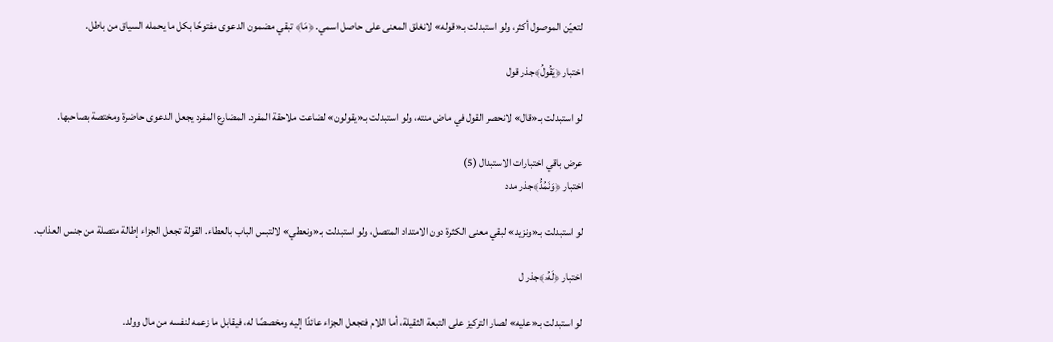لتعيّن الموصول أكثر، ولو استبدلت بـ«قوله» لانغلق المعنى على حاصل اسمي. ﴿مَا﴾ تبقي مضمون الدعوى مفتوحًا بكل ما يحمله السياق من باطل.

اختبار ﴿يَقُولُ﴾جذر قول

لو استبدلت بـ«قال» لانحصر القول في ماض منته، ولو استبدلت بـ«يقولون» لضاعت ملاحقة المفرد. المضارع المفرد يجعل الدعوى حاضرة ومختصة بصاحبها.

عرض باقي اختبارات الاستبدال (5)
اختبار ﴿وَنَمُدُّ﴾جذر مدد

لو استبدلت بـ«ونزيد» لبقي معنى الكثرة دون الامتداد المتصل، ولو استبدلت بـ«ونعطي» لالتبس الباب بالعطاء. القولة تجعل الجزاء إطالة متصلة من جنس العذاب.

اختبار ﴿لَهُۥ﴾جذر ل

لو استبدلت بـ«عليه» لصار التركيز على التبعة الثقيلة، أما اللام فتجعل الجزاء عائدًا إليه ومخصصًا له، فيقابل ما زعمه لنفسه من مال وولد.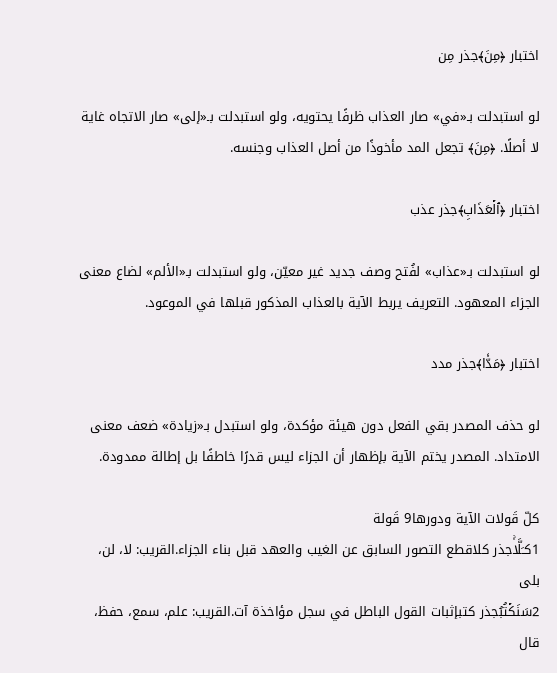اختبار ﴿مِنَ﴾جذر مِن

لو استبدلت بـ«في» صار العذاب ظرفًا يحتويه، ولو استبدلت بـ«إلى» صار الاتجاه غاية لا أصلًا. ﴿مِنَ﴾ تجعل المد مأخوذًا من أصل العذاب وجنسه.

اختبار ﴿ٱلۡعَذَابِ﴾جذر عذب

لو استبدلت بـ«عذاب» لفُتح وصف جديد غير معيّن، ولو استبدلت بـ«الألم» لضاع معنى الجزاء المعهود. التعريف يربط الآية بالعذاب المذكور قبلها في الموعود.

اختبار ﴿مَدّٗا﴾جذر مدد

لو حذف المصدر بقي الفعل دون هيئة مؤكدة، ولو استبدل بـ«زيادة» ضعف معنى الامتداد. المصدر يختم الآية بإظهار أن الجزاء ليس قدرًا خاطفًا بل إطالة ممدودة.

كلّ قَولات الآية ودورها9 قَولة
1كـَلَّاۚجذر كلاقطع التصور السابق عن الغيب والعهد قبل بناء الجزاء.القريب: لا، لن، بلى
2سَنَكۡتُبُجذر كتبإثبات القول الباطل في سجل مؤاخذة آت.القريب: علم، سمع، حفظ، قال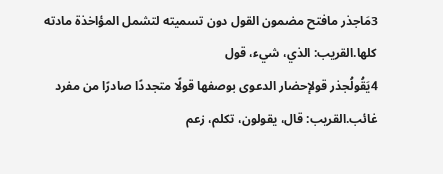3مَاجذر مافتح مضمون القول دون تسميته لتشمل المؤاخذة مادته كلها.القريب: الذي، شيء، قول
4يَقُولُجذر قولإحضار الدعوى بوصفها قولًا متجددًا صادرًا من مفرد غائب.القريب: قال، يقولون، تكلم، زعم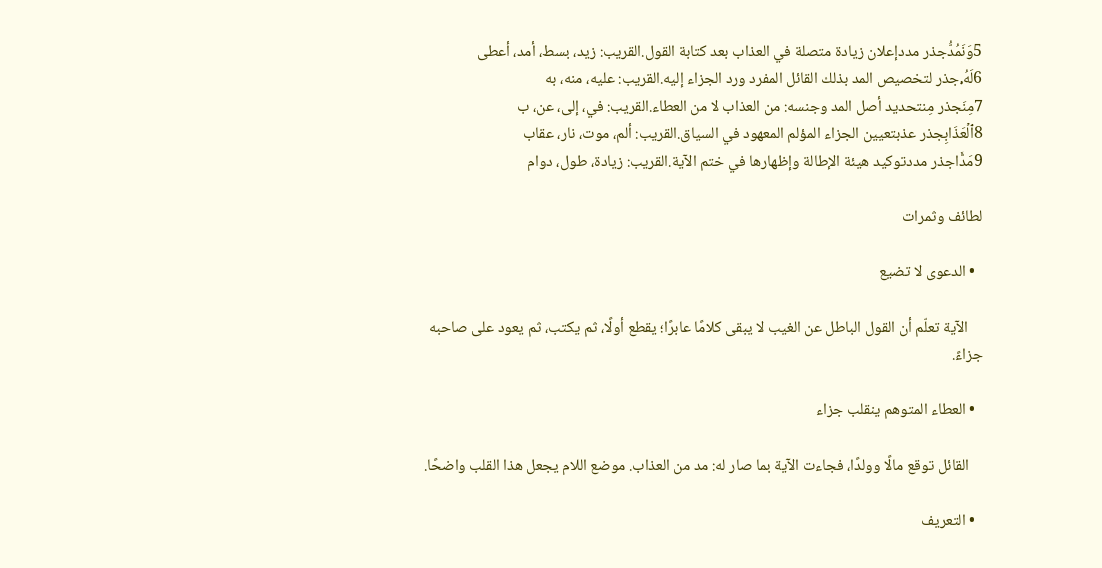5وَنَمُدُّجذر مددإعلان زيادة متصلة في العذاب بعد كتابة القول.القريب: زيد، بسط، أمد، أعطى
6لَهُۥجذر لتخصيص المد بذلك القائل المفرد ورد الجزاء إليه.القريب: عليه، منه، به
7مِنَجذر مِنتحديد أصل المد وجنسه: من العذاب لا من العطاء.القريب: في، إلى، عن، ب
8ٱلۡعَذَابِجذر عذبتعيين الجزاء المؤلم المعهود في السياق.القريب: ألم، موت، نار، عقاب
9مَدّٗاجذر مددتوكيد هيئة الإطالة وإظهارها في ختم الآية.القريب: زيادة، طول، دوام

لطائف وثمرات

  • الدعوى لا تضيع

    الآية تعلّم أن القول الباطل عن الغيب لا يبقى كلامًا عابرًا؛ يقطع أولًا، ثم يكتب، ثم يعود على صاحبه جزاءً.

  • العطاء المتوهم ينقلب جزاء

    القائل توقع مالًا وولدًا، فجاءت الآية بما صار له: مد من العذاب. موضع اللام يجعل هذا القلب واضحًا.

  • التعريف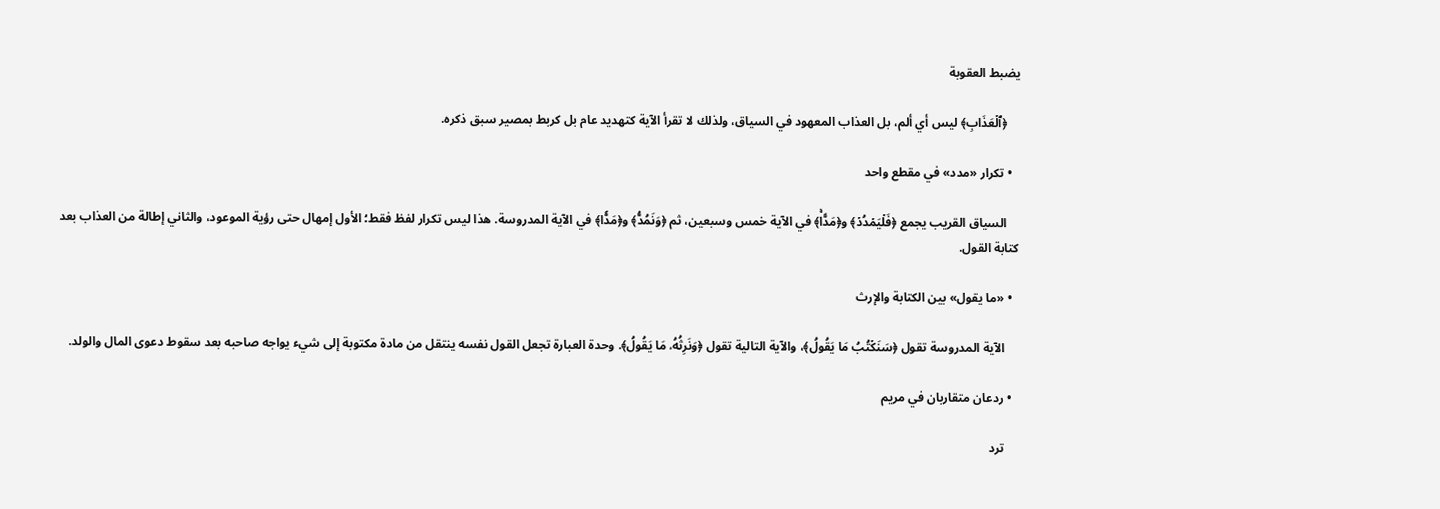يضبط العقوبة

    ﴿ٱلۡعَذَابِ﴾ ليس أي ألم، بل العذاب المعهود في السياق، ولذلك لا تقرأ الآية كتهديد عام بل كربط بمصير سبق ذكره.

  • تكرار «مدد» في مقطع واحد

    السياق القريب يجمع ﴿فَلۡيَمۡدُدۡ﴾ و﴿مَدًّاۚ﴾ في الآية خمس وسبعين، ثم ﴿وَنَمُدُّ﴾ و﴿مَدّٗا﴾ في الآية المدروسة. هذا ليس تكرار لفظ فقط؛ الأول إمهال حتى رؤية الموعود، والثاني إطالة من العذاب بعد كتابة القول.

  • «ما يقول» بين الكتابة والإرث

    الآية المدروسة تقول ﴿سَنَكۡتُبُ مَا يَقُولُ﴾، والآية التالية تقول ﴿وَنَرِثُهُۥ مَا يَقُولُ﴾. وحدة العبارة تجعل القول نفسه ينتقل من مادة مكتوبة إلى شيء يواجه صاحبه بعد سقوط دعوى المال والولد.

  • ردعان متقاربان في مريم

    ترد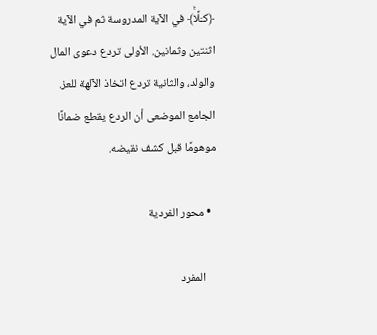﴿كـَلَّاۚ﴾ في الآية المدروسة ثم في الآية اثنتين وثمانين. الأولى تردع دعوى المال والولد، والثانية تردع اتخاذ الآلهة للعز. الجامع الموضعى أن الردع يقطع ضمانًا موهومًا قبل كشف نقيضه.

  • محور الفردية

    المفرد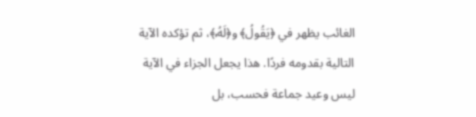الغائب يظهر في ﴿يَقُولُ﴾ و﴿لَهُۥ﴾، ثم تؤكده الآية التالية بقدومه فردًا. هذا يجعل الجزاء في الآية ليس وعيد جماعة فحسب، بل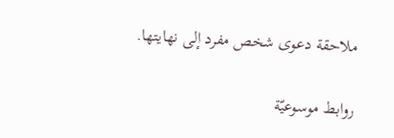ملاحقة دعوى شخص مفرد إلى نهايتها.

روابط موسوعيّة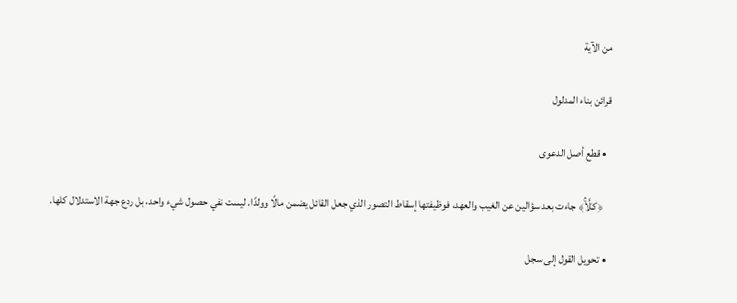من الآية

قرائن بناء المدلول

  • قطع أصل الدعوى

    ﴿كـَلَّاۚ﴾ جاءت بعد سؤالين عن الغيب والعهد، فوظيفتها إسقاط التصور الذي جعل القائل يضمن مالًا وولدًا. ليست نفي حصول شيء واحد، بل ردع جهة الاستدلال كلها.

  • تحويل القول إلى سجل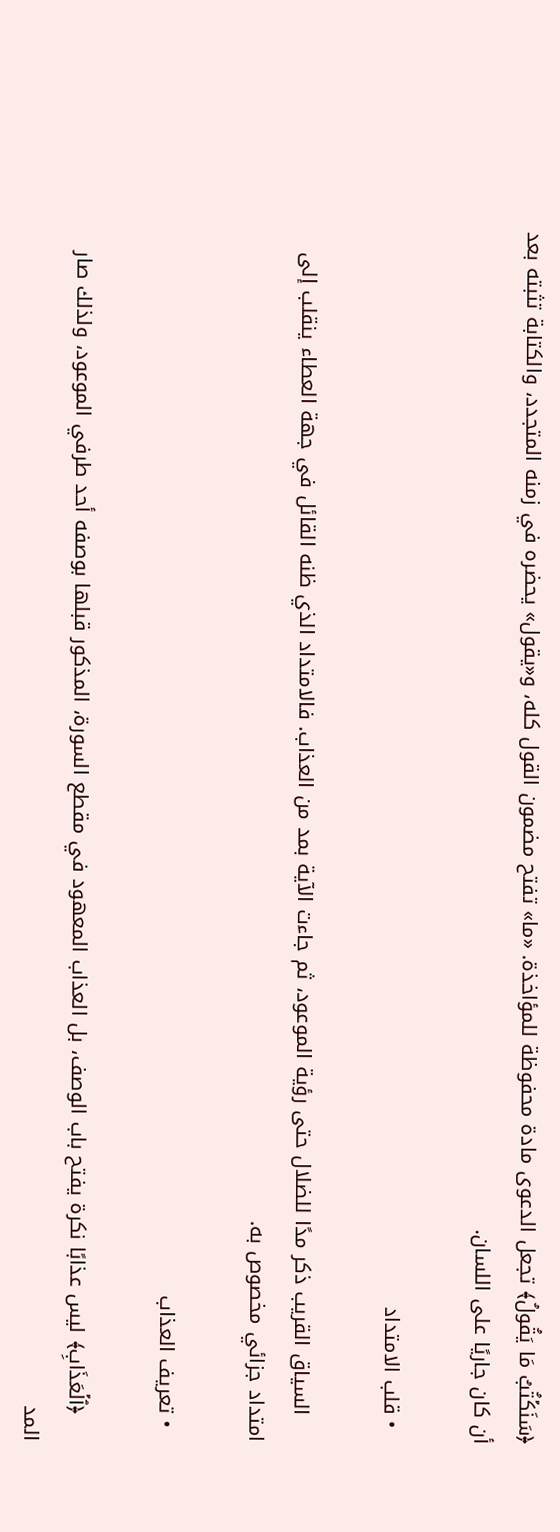﴿سَنَكۡتُبُ مَا يَقُولُ﴾ تجعل الدعوى مادة محفوظة للمؤاخذة. «ما» تفتح مضمون القول كله، و«يقول» يحضره في زمنه المتجدد، والكتابة تثبته بعد أن كان جاريًا على اللسان.

  • قلب الامتداد

    السياق القريب ذكر مدًا للضلال حتى رؤية الموعود، ثم جاءت الآية بمد من العذاب. فالامتداد الذي ظنه القائل في جهة العطاء ينقلب إلى امتداد جزائي مخصوص به.

  • تعريف العذاب

    ﴿ٱلۡعَذَابِ﴾ ليس عذابًا نكرة يفتح باب الوصف، بل العذاب المعهود في مقطع السورة، المذكور قبلها بوصفه أحد طرفي الموعود، ولذلك صار المد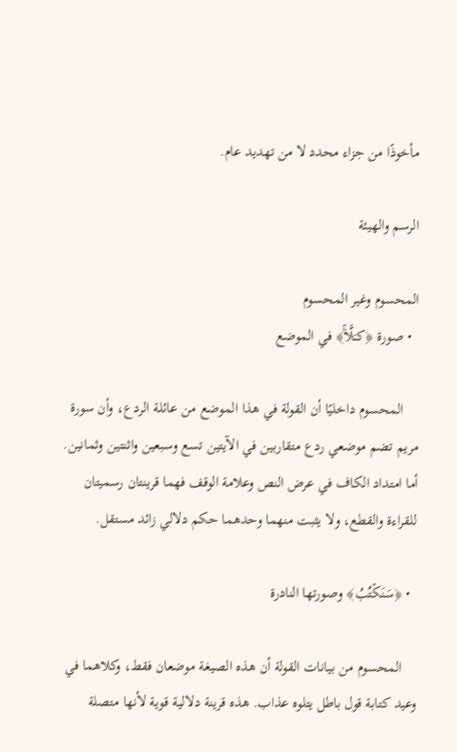مأخوذًا من جزاء محدد لا من تهديد عام.

الرسم والهيئة

المحسوم وغير المحسوم
  • صورة ﴿كـَلَّاۚ﴾ في الموضع

    المحسوم داخليًا أن القولة في هذا الموضع من عائلة الردع، وأن سورة مريم تضم موضعي ردع متقاربين في الآيتين تسع وسبعين واثنتين وثمانين. أما امتداد الكاف في عرض النص وعلامة الوقف فهما قرينتان رسميتان للقراءة والقطع، ولا يثبت منهما وحدهما حكم دلالي زائد مستقل.

  • ﴿سَنَكۡتُبُ﴾ وصورتها النادرة

    المحسوم من بيانات القولة أن هذه الصيغة موضعان فقط، وكلاهما في وعيد كتابة قول باطل يتلوه عذاب. هذه قرينة دلالية قوية لأنها متصلة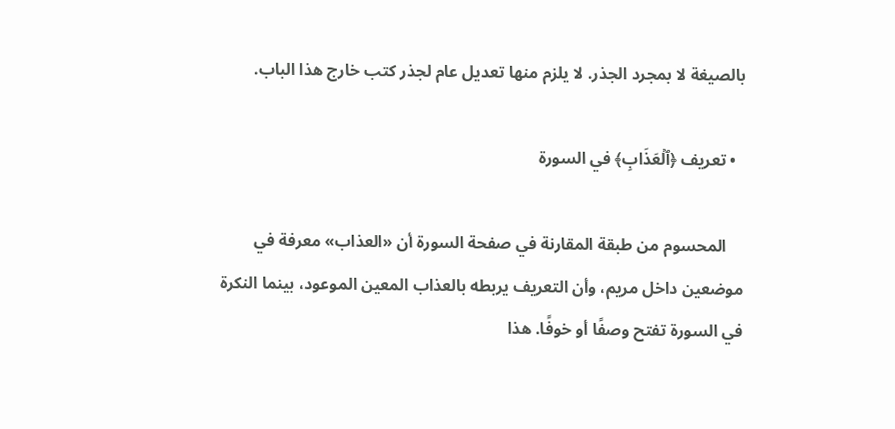بالصيغة لا بمجرد الجذر. لا يلزم منها تعديل عام لجذر كتب خارج هذا الباب.

  • تعريف ﴿ٱلۡعَذَابِ﴾ في السورة

    المحسوم من طبقة المقارنة في صفحة السورة أن «العذاب» معرفة في موضعين داخل مريم، وأن التعريف يربطه بالعذاب المعين الموعود، بينما النكرة في السورة تفتح وصفًا أو خوفًا. هذا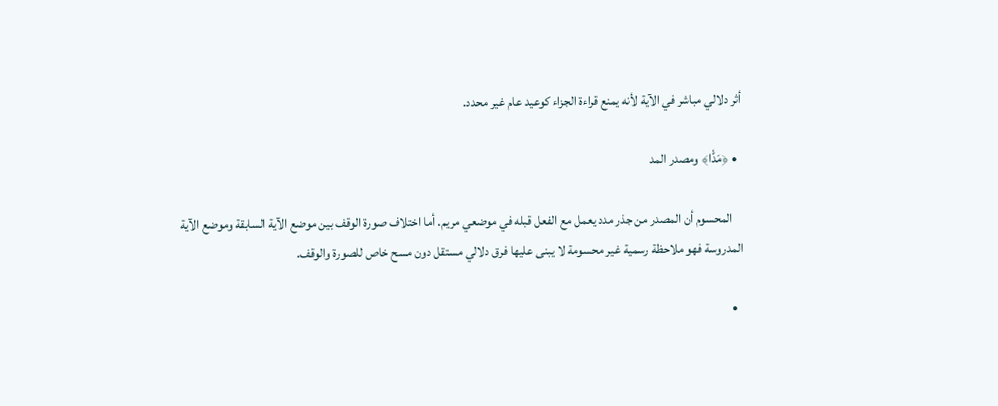أثر دلالي مباشر في الآية لأنه يمنع قراءة الجزاء كوعيد عام غير محدد.

  • ﴿مَدّٗا﴾ ومصدر المد

    المحسوم أن المصدر من جذر مدد يعمل مع الفعل قبله في موضعي مريم. أما اختلاف صورة الوقف بين موضع الآية السابقة وموضع الآية المدروسة فهو ملاحظة رسمية غير محسومة لا يبنى عليها فرق دلالي مستقل دون مسح خاص للصورة والوقف.

  •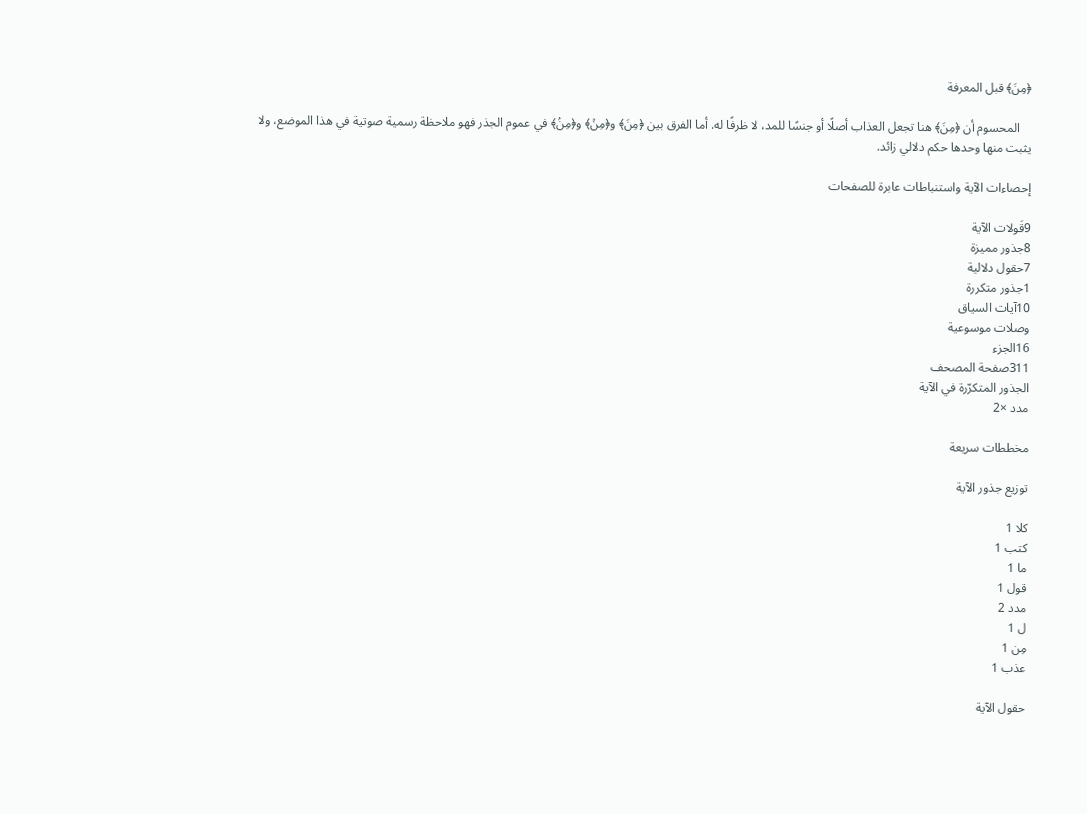﴿مِنَ﴾ قبل المعرفة

    المحسوم أن ﴿مِنَ﴾ هنا تجعل العذاب أصلًا أو جنسًا للمد، لا ظرفًا له. أما الفرق بين ﴿مِنَ﴾ و﴿مِنۡ﴾ و﴿مِنۢ﴾ في عموم الجذر فهو ملاحظة رسمية صوتية في هذا الموضع، ولا يثبت منها وحدها حكم دلالي زائد.

إحصاءات الآية واستنباطات عابرة للصفحات

9قَولات الآية
8جذور مميزة
7حقول دلالية
1جذور متكررة
10آيات السياق
وصلات موسوعية
16الجزء
311صفحة المصحف
الجذور المتكرّرة في الآية
مدد ×2

مخططات سريعة

توزيع جذور الآية

كلا 1
كتب 1
ما 1
قول 1
مدد 2
ل 1
مِن 1
عذب 1

حقول الآية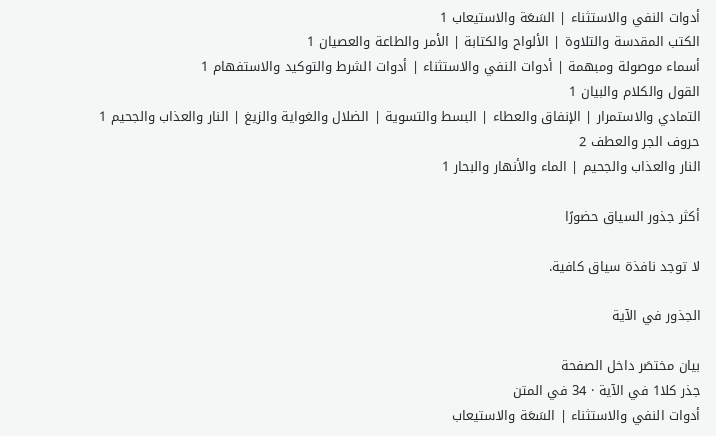أدوات النفي والاستثناء | السَعَة والاستيعاب 1
الكتب المقدسة والتلاوة | الألواح والكتابة | الأمر والطاعة والعصيان 1
أسماء موصولة ومبهمة | أدوات النفي والاستثناء | أدوات الشرط والتوكيد والاستفهام 1
القول والكلام والبيان 1
التمادي والاستمرار | الإنفاق والعطاء | البسط والتسوية | الضلال والغواية والزيغ | النار والعذاب والجحيم 1
حروف الجر والعطف 2
النار والعذاب والجحيم | الماء والأنهار والبحار 1

أكثر جذور السياق حضورًا

لا توجد نافذة سياق كافية.

الجذور في الآية

بيان مختصَر داخل الصفحة
جذر كلا1 في الآية · 34 في المتن
أدوات النفي والاستثناء | السَعَة والاستيعاب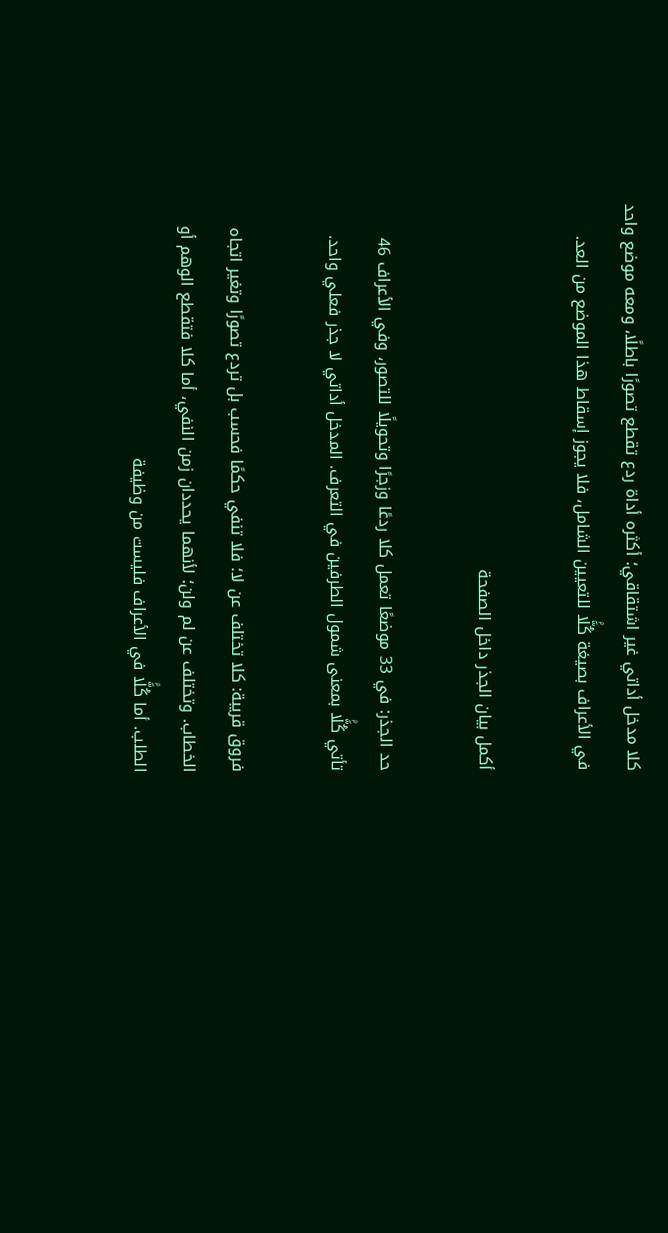كلا مدخل أداتي غير اشتقاقي؛ أكثره أداة ردع تقطع تصورًا باطلًا، ومعه موضع واحد في الأعراف بصيغة كُلَّۢا للتعيين الشامل، فلا يجوز إسقاط هذا الموضع من العد.

أكمل بيان الجذر داخل الصفحة

حد الجذر: في 33 موضعًا تعمل كلا ردعًا وزجرًا وتحويلًا للتصور، وفي الأعراف 46 تأتي كُلَّۢا بمعنى شمول الطرفين في التعرف. المدخل أداتي لا جذر فعلي واحد.

فروق قريبة: كلا تختلف عن لا؛ فلا تنفي حكمًا فحسب بل تردع تصورًا وتغير اتجاه الخطاب. وتختلف عن لم ولن؛ لأنهما يحددان زمن النفي، أما كلا فتقطع الوهم أو الطلب. أما كُلَّۢا في الأعراف فليست من وظيفة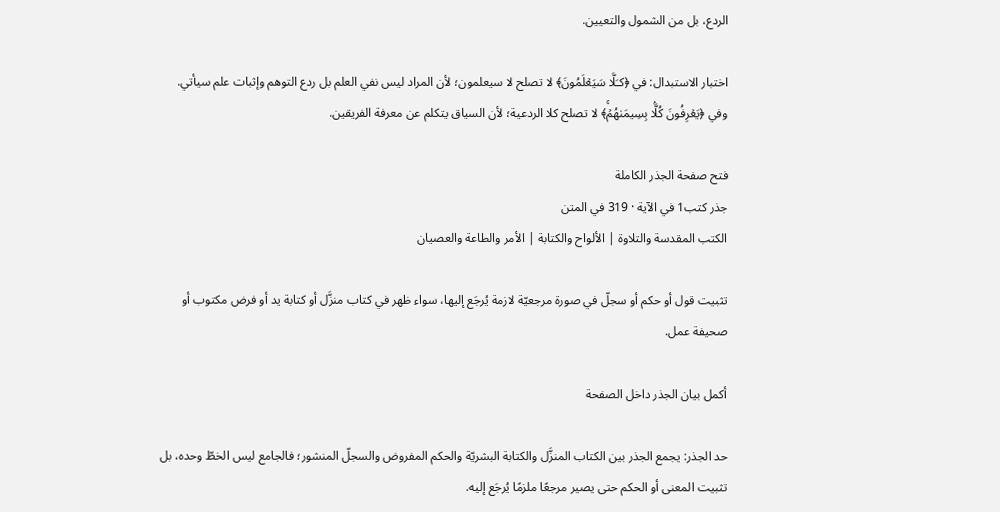الردع، بل من الشمول والتعيين.

اختبار الاستبدال: في ﴿كـَلَّا سَيَعۡلَمُونَ﴾ لا تصلح لا سيعلمون؛ لأن المراد ليس نفي العلم بل ردع التوهم وإثبات علم سيأتي. وفي ﴿يَعۡرِفُونَ كُلَّۢا بِسِيمَىٰهُمۡۚ﴾ لا تصلح كلا الردعية؛ لأن السياق يتكلم عن معرفة الفريقين.

فتح صفحة الجذر الكاملة
جذر كتب1 في الآية · 319 في المتن
الكتب المقدسة والتلاوة | الألواح والكتابة | الأمر والطاعة والعصيان

تثبيت قول أو حكم أو سجلّ في صورة مرجعيّة لازمة يُرجَع إليها، سواء ظهر في كتاب منزَّل أو كتابة يد أو فرض مكتوب أو صحيفة عمل.

أكمل بيان الجذر داخل الصفحة

حد الجذر: يجمع الجذر بين الكتاب المنزَّل والكتابة البشريّة والحكم المفروض والسجلّ المنشور؛ فالجامع ليس الخطّ وحده، بل تثبيت المعنى أو الحكم حتى يصير مرجعًا ملزمًا يُرجَع إليه.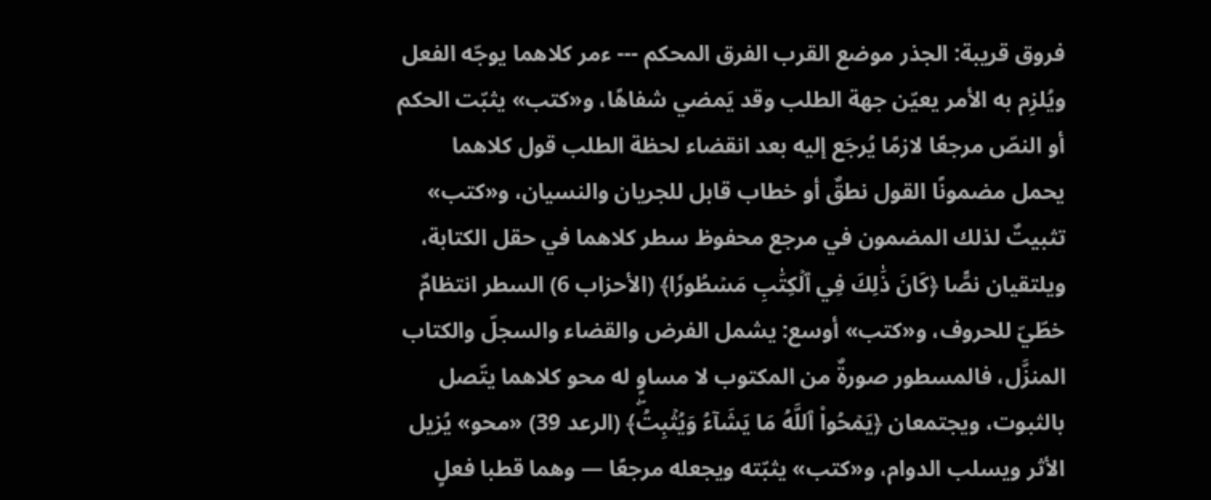فروق قريبة: الجذر موضع القرب الفرق المحكم --- ءمر كلاهما يوجّه الفعل ويُلزِم به الأمر يعيّن جهة الطلب وقد يَمضي شفاهًا، و«كتب» يثبّت الحكم أو النصّ مرجعًا لازمًا يُرجَع إليه بعد انقضاء لحظة الطلب قول كلاهما يحمل مضمونًا القول نطقٌ أو خطاب قابل للجريان والنسيان، و«كتب» تثبيتٌ لذلك المضمون في مرجع محفوظ سطر كلاهما في حقل الكتابة، ويلتقيان نصًّا ﴿كَانَ ذَٰلِكَ فِي ٱلۡكِتَٰبِ مَسۡطُورٗا﴾ (الأحزاب 6) السطر انتظامٌ خطّيّ للحروف، و«كتب» أوسع: يشمل الفرض والقضاء والسجلّ والكتاب المنزَّل، فالمسطور صورةٌ من المكتوب لا مساوٍ له محو كلاهما يتّصل بالثبوت، ويجتمعان ﴿يَمۡحُواْ ٱللَّهُ مَا يَشَآءُ وَيُثۡبِتُۖ﴾ (الرعد 39) «محو» يُزيل الأثر ويسلب الدوام، و«كتب» يثبّته ويجعله مرجعًا — وهما قطبا فعلٍ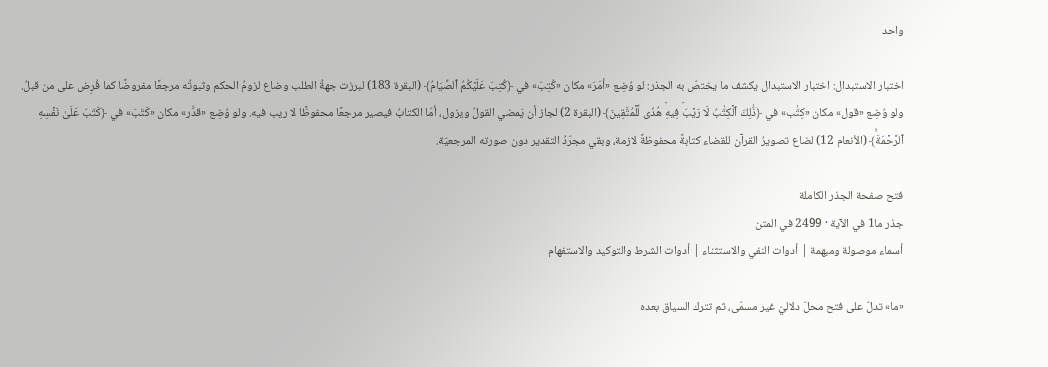واحد

اختبار الاستبدال: اختبار الاستبدال يكشف ما يختصّ به الجذر: لو وُضِع «أمَرَ» مكان «كُتِبَ» في ﴿كُتِبَ عَلَيۡكُمُ ٱلصِّيَامُ﴾ (البقرة 183) لبرزت جهةُ الطلب وضاع لزومُ الحكم وثبوتُه مرجعًا مفروضًا كما فُرِض على من قبلُ. ولو وُضِع «قول» مكان «كِتَٰب» في ﴿ذَٰلِكَ ٱلۡكِتَٰبُ لَا رَيۡبَۛ فِيهِۛ هُدٗى لِّلۡمُتَّقِينَ﴾ (البقرة 2) لجاز أن يَمضي القولُ ويزول، أمّا الكتابُ فيصير مرجعًا محفوظًا لا ريب فيه. ولو وُضِع «قدَّر» مكان «كَتَبَ» في ﴿كَتَبَ عَلَىٰ نَفۡسِهِ ٱلرَّحۡمَةَۚ﴾ (الأنعام 12) لضاع تصويرُ القرآن للقضاء كتابةً محفوظةً لازمة، وبقي مجرّدُ التقدير دون صورته المرجعيّة.

فتح صفحة الجذر الكاملة
جذر ما1 في الآية · 2499 في المتن
أسماء موصولة ومبهمة | أدوات النفي والاستثناء | أدوات الشرط والتوكيد والاستفهام

«ما» تدلّ على فتح محلّ دلاليّ غير مسمّى، ثم تترك السياق بعده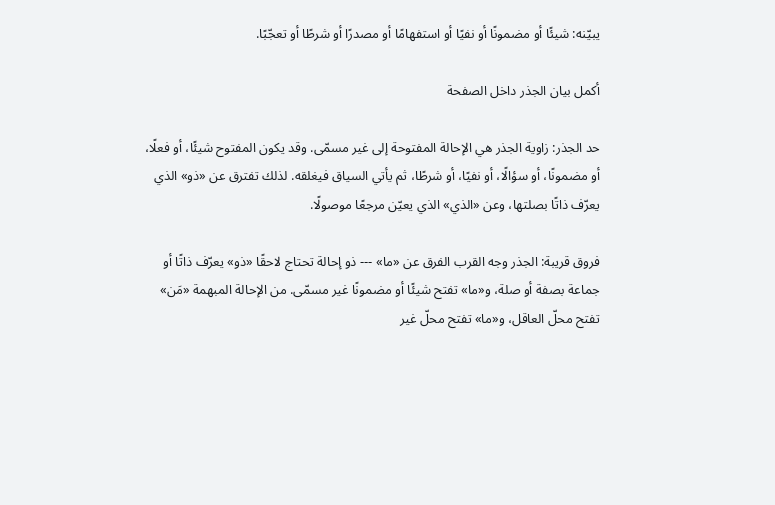يبيّنه: شيئًا أو مضمونًا أو نفيًا أو استفهامًا أو مصدرًا أو شرطًا أو تعجّبًا.

أكمل بيان الجذر داخل الصفحة

حد الجذر: زاوية الجذر هي الإحالة المفتوحة إلى غير مسمّى. وقد يكون المفتوح شيئًا، أو فعلًا، أو مضمونًا، أو سؤالًا، أو نفيًا، أو شرطًا، ثم يأتي السياق فيغلقه. لذلك تفترق عن «ذو» الذي يعرّف ذاتًا بصلتها، وعن «الذي» الذي يعيّن مرجعًا موصولًا.

فروق قريبة: الجذر وجه القرب الفرق عن «ما» --- ذو إحالة تحتاج لاحقًا «ذو» يعرّف ذاتًا أو جماعة بصفة أو صلة، و«ما» تفتح شيئًا أو مضمونًا غير مسمّى. من الإحالة المبهمة «مَن» تفتح محلّ العاقل، و«ما» تفتح محلّ غير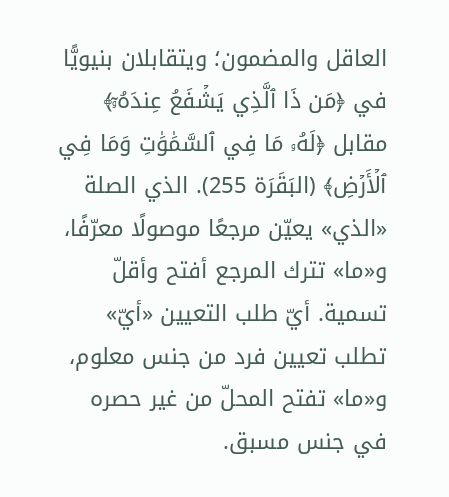العاقل والمضمون؛ ويتقابلان بنيويًّا في ﴿مَن ذَا ٱلَّذِي يَشۡفَعُ عِندَهُۥٓ﴾ مقابل ﴿لَهُۥ مَا فِي ٱلسَّمَٰوَٰتِ وَمَا فِي ٱلۡأَرۡضِ﴾ (البَقَرَة 255). الذي الصلة «الذي» يعيّن مرجعًا موصولًا معرّفًا، و«ما» تترك المرجع أفتح وأقلّ تسمية. أيّ طلب التعيين «أيّ» تطلب تعيين فرد من جنس معلوم، و«ما» تفتح المحلّ من غير حصره في جنس مسبق.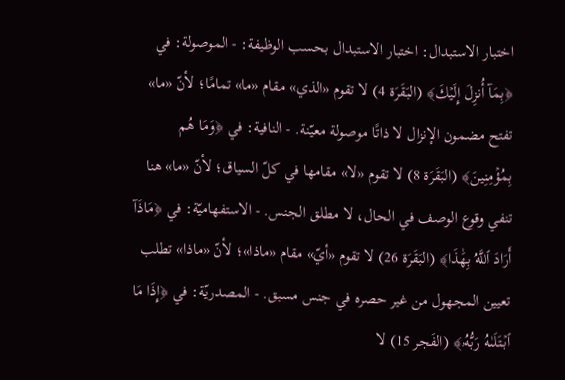اختبار الاستبدال: اختبار الاستبدال بحسب الوظيفة: - الموصولة: في ﴿بِمَآ أُنزِلَ إِلَيۡكَ﴾ (البَقَرَة 4) لا تقوم «الذي» مقام «ما» تمامًا؛ لأنّ «ما» تفتح مضمون الإنزال لا ذاتًا موصولة معيّنة. - النافية: في ﴿وَمَا هُم بِمُؤۡمِنِينَ﴾ (البَقَرَة 8) لا تقوم «لا» مقامها في كلّ السياق؛ لأنّ «ما» هنا تنفي وقوع الوصف في الحال، لا مطلق الجنس. - الاستفهاميّة: في ﴿مَاذَآ أَرَادَ ٱللَّهُ بِهَٰذَا﴾ (البَقَرَة 26) لا تقوم «أيّ» مقام «ماذا»؛ لأنّ «ماذا» تطلب تعيين المجهول من غير حصره في جنس مسبق. - المصدريّة: في ﴿إِذَا مَا ٱبۡتَلَىٰهُ رَبُّهُۥ﴾ (الفَجر 15) لا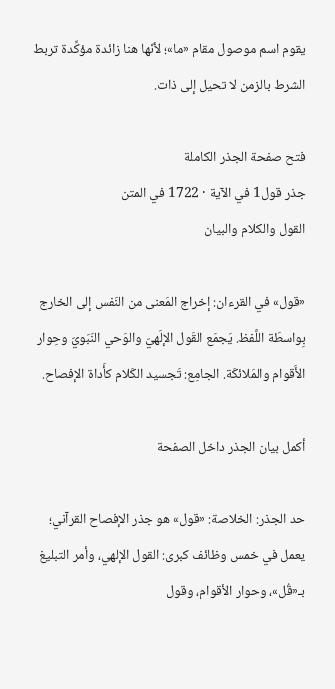يقوم اسم موصول مقام «ما»؛ لأنّها هنا زائدة مؤكِّدة تربط الشرط بالزمن لا تحيل إلى ذات.

فتح صفحة الجذر الكاملة
جذر قول1 في الآية · 1722 في المتن
القول والكلام والبيان

«قول» في القرءان: إخراج المَعنى من النَفس إلى الخارج بِواسطَة اللَّفظ. يَجمَع القَول الإلَهيّ والوَحي النَبَويّ وحِوار الأَقوام والمَلائكَة. الجامِع: تَجسيد الكَلام كأَداة الإفصاح.

أكمل بيان الجذر داخل الصفحة

حد الجذر: الخلاصة: «قول» هو جذر الإفصاح القرآني؛ يعمل في خمس وظائف كبرى: القول الإلهي، وأمر التبليغ بـ«قُل»، وحوار الأقوام، وقول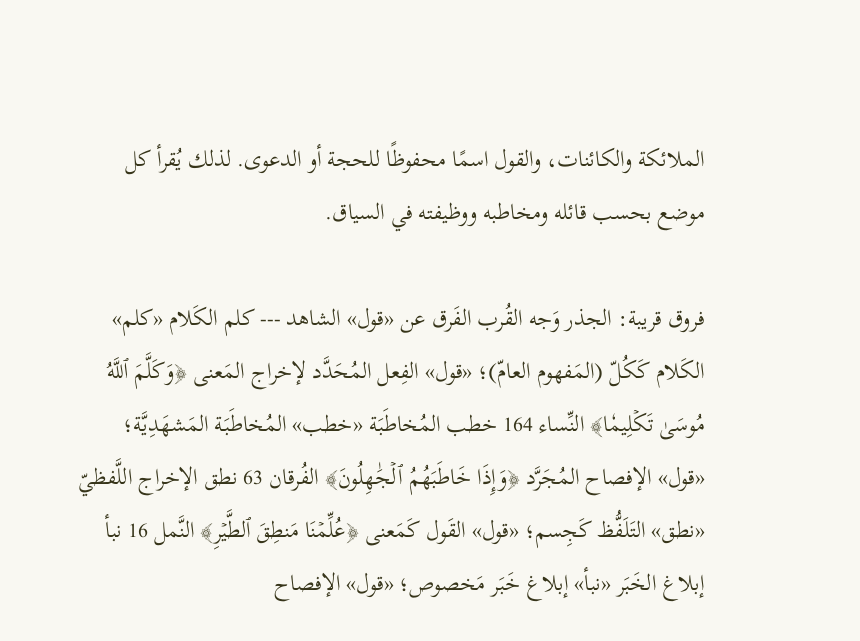الملائكة والكائنات، والقول اسمًا محفوظًا للحجة أو الدعوى. لذلك يُقرأ كل موضع بحسب قائله ومخاطبه ووظيفته في السياق.

فروق قريبة: الجذر وَجه القُرب الفَرق عن «قول» الشاهد --- كلم الكَلام «كلم» الكَلام كَكُلّ (المَفهوم العامّ)؛ «قول» الفِعل المُحَدَّد لإخراج المَعنى ﴿وَكَلَّمَ ٱللَّهُ مُوسَىٰ تَكۡلِيمٗا﴾ النِّساء 164 خطب المُخاطَبَة «خطب» المُخاطَبَة المَشهَدِيَّة؛ «قول» الإفصاح المُجَرَّد ﴿وَإِذَا خَاطَبَهُمُ ٱلۡجَٰهِلُونَ﴾ الفُرقان 63 نطق الإخراج اللَّفظيّ «نطق» التَلَفُّظ كَجِسم؛ «قول» القَول كَمَعنى ﴿عُلِّمۡنَا مَنطِقَ ٱلطَّيۡرِ﴾ النَّمل 16 نبأ إبلاغ الخَبَر «نبأ» إبلاغ خَبَر مَخصوص؛ «قول» الإفصاح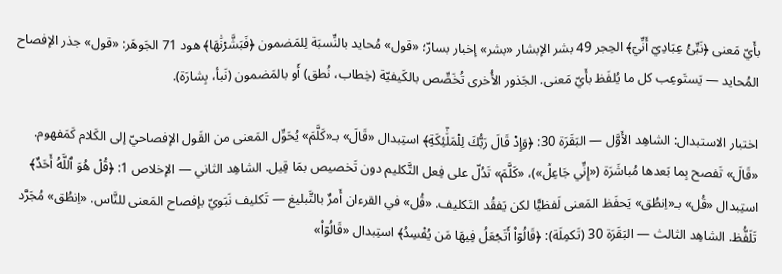بأَيّ مَعنى ﴿نَبِّئۡ عِبَادِيٓ أَنِّيٓ﴾ الحِجر 49 بشر الإبشار «بشر» إخبار بسارّ؛ «قول» مُحايد بالنِّسبَة لِلمَضمون ﴿فَبَشَّرۡنَٰهَا﴾ هود 71 الجَوهَر: «قول» جذر الإفصاح المُحايد — يَستَوعِب كل ما يُلفَظ بأَيّ مَعنى. الجَذور الأُخرى تُخَصِّص بالكَيفيّة (خِطاب، نُطق) أَو بالمَضمون (نَبأ، بِشارَة).

اختبار الاستبدال: الشاهِد الأَوَّل — البَقَرَة 30: ﴿وَإِذۡ قَالَ رَبُّكَ لِلۡمَلَٰٓئِكَةِ﴾ استِبدال «قَالَ» بـ«كَلَّمَ» يُحَوِّل المَعنى من القَول الإفصاحيّ إلى الكَلام كَمَفهوم. «قَالَ» تَفصح بِما بَعدها مُباشَرَة («إِنِّي جَاعِلٞ»)، «كَلَّمَ» تَدُلّ على فِعل التَّكليم دون تَخصيص بمَا قِيل. الشاهِد الثاني — الإخلاص 1: ﴿قُلۡ هُوَ ٱللَّهُ أَحَدٌ﴾ استِبدال «قُل» بـ«اِنطُق» يَحفَظ المَعنى لَفظيًّا لكن يَفقُد التَكليف. «قُل» في القرءان أَمرٌ بالتَّبليغ — تَكليف نَبَويّ بإفصاح المَعنى للنَّاس. «اِنطُق» مُجَرَّد تَلَفُّظ. الشاهِد الثالث — البَقَرَة 30 (تَكمِلَة): ﴿قَالُوٓاْ أَتَجۡعَلُ فِيهَا مَن يُفۡسِدُ﴾ استِبدال «قَالُوٓاْ»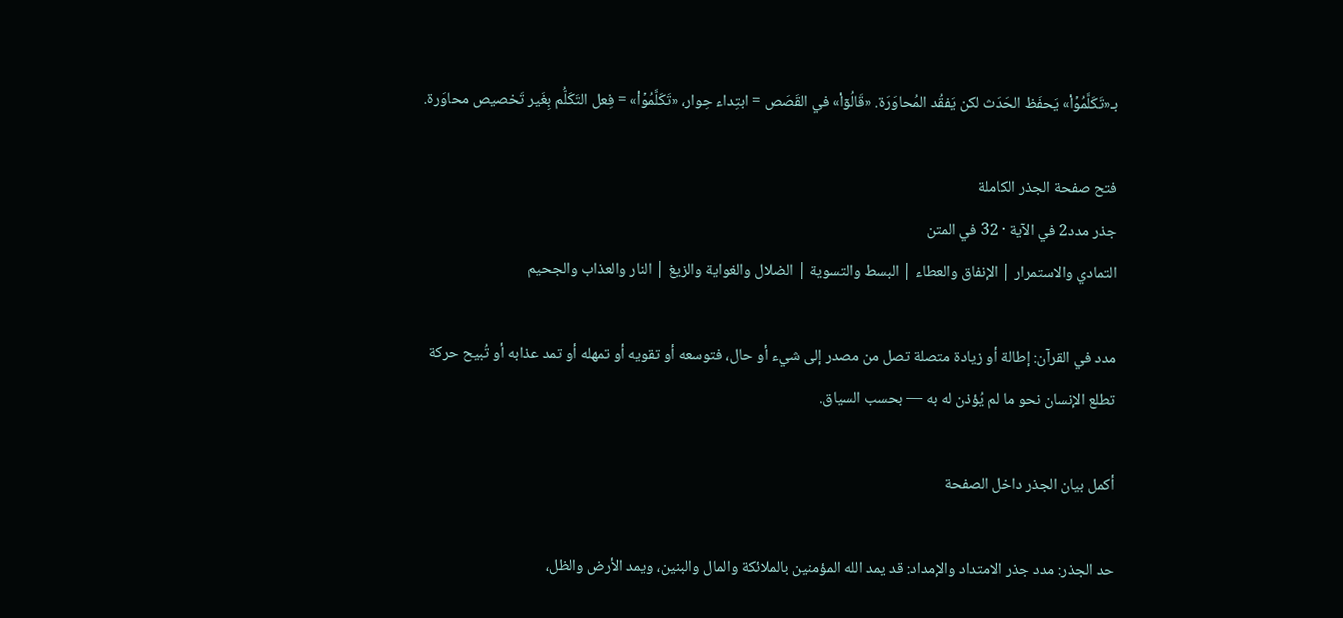بـ«تَكَلَّمُوۡاْ» يَحفَظ الحَدَث لكن يَفقُد المُحاوَرَة. «قَالُوٓاْ» في القَصَص = ابتِداء حِوار، «تَكَلَّمُوۡاْ» = فِعل التَكَلُّم بِغَير تَخصيص محاوَرة.

فتح صفحة الجذر الكاملة
جذر مدد2 في الآية · 32 في المتن
التمادي والاستمرار | الإنفاق والعطاء | البسط والتسوية | الضلال والغواية والزيغ | النار والعذاب والجحيم

مدد في القرآن: إطالة أو زيادة متصلة تصل من مصدر إلى شيء أو حال، فتوسعه أو تقويه أو تمهله أو تمد عذابه أو تُبيح حركة تطلع الإنسان نحو ما لم يُؤذن له به — بحسب السياق.

أكمل بيان الجذر داخل الصفحة

حد الجذر: مدد جذر الامتداد والإمداد: قد يمد الله المؤمنين بالملائكة والمال والبنين، ويمد الأرض والظل،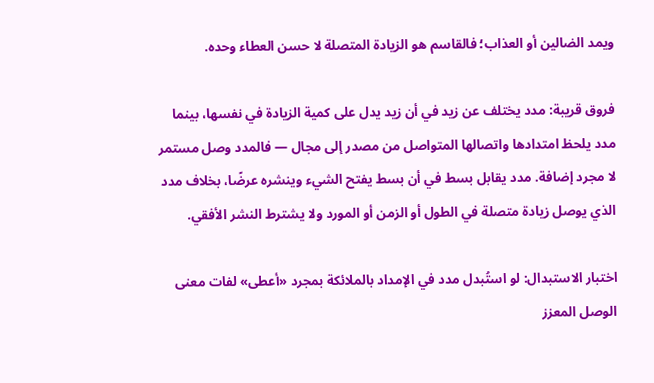ويمد الضالين أو العذاب؛ فالقاسم هو الزيادة المتصلة لا حسن العطاء وحده.

فروق قريبة: مدد يختلف عن زيد في أن زيد يدل على كمية الزيادة في نفسها، بينما مدد يلحظ امتدادها واتصالها المتواصل من مصدر إلى مجال — فالمدد وصل مستمر لا مجرد إضافة. مدد يقابل بسط في أن بسط يفتح الشيء وينشره عرضًا، بخلاف مدد الذي يوصل زيادة متصلة في الطول أو الزمن أو المورد ولا يشترط النشر الأفقي.

اختبار الاستبدال: لو استُبدل مدد في الإمداد بالملائكة بمجرد «أعطى» لفات معنى الوصل المعزز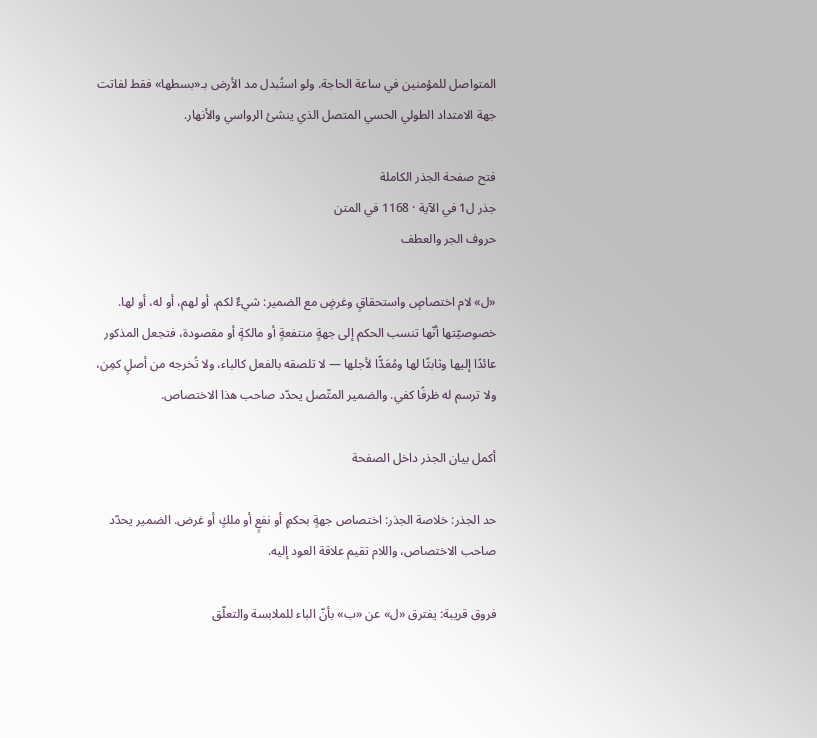المتواصل للمؤمنين في ساعة الحاجة. ولو استُبدل مد الأرض بـ«بسطها» فقط لفاتت جهة الامتداد الطولي الحسي المتصل الذي ينشئ الرواسي والأنهار.

فتح صفحة الجذر الكاملة
جذر ل1 في الآية · 1168 في المتن
حروف الجر والعطف

«ل» لام اختصاصٍ واستحقاقٍ وغرضٍ مع الضمير: شيءٌ لكم، أو لهم، أو له، أو لها. خصوصيّتها أنّها تنسب الحكم إلى جهةٍ منتفعةٍ أو مالكةٍ أو مقصودة، فتجعل المذكور عائدًا إليها وثابتًا لها ومُعَدًّا لأجلها — لا تلصقه بالفعل كالباء، ولا تُخرجه من أصلٍ كمِن، ولا ترسم له ظرفًا كفي. والضمير المتّصل يحدّد صاحب هذا الاختصاص.

أكمل بيان الجذر داخل الصفحة

حد الجذر: خلاصة الجذر: اختصاص جهةٍ بحكمٍ أو نفعٍ أو ملكٍ أو غرض. الضمير يحدّد صاحب الاختصاص، واللام تقيم علاقة العود إليه.

فروق قريبة: يفترق «ل» عن «ب» بأنّ الباء للملابسة والتعلّق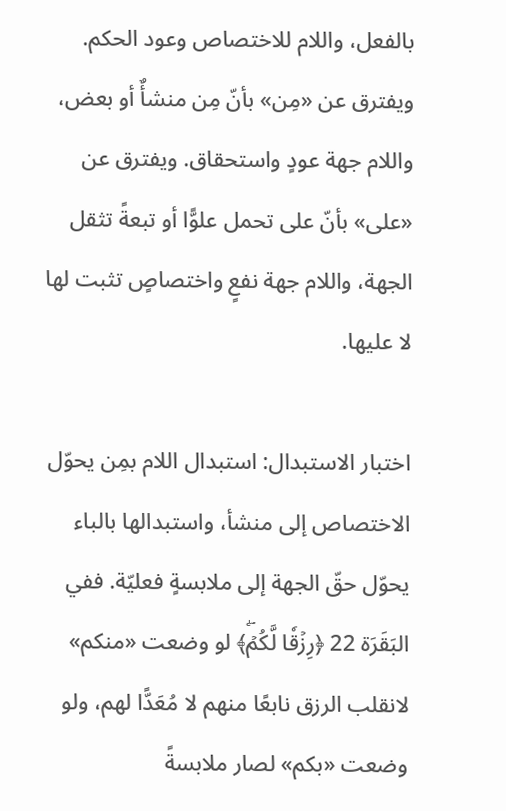بالفعل، واللام للاختصاص وعود الحكم. ويفترق عن «مِن» بأنّ مِن منشأٌ أو بعض، واللام جهة عودٍ واستحقاق. ويفترق عن «على» بأنّ على تحمل علوًّا أو تبعةً تثقل الجهة، واللام جهة نفعٍ واختصاصٍ تثبت لها لا عليها.

اختبار الاستبدال: استبدال اللام بمِن يحوّل الاختصاص إلى منشأ، واستبدالها بالباء يحوّل حقّ الجهة إلى ملابسةٍ فعليّة. ففي البَقَرَة 22 ﴿رِزۡقٗا لَّكُمۡۖ﴾ لو وضعت «منكم» لانقلب الرزق نابعًا منهم لا مُعَدًّا لهم، ولو وضعت «بكم» لصار ملابسةً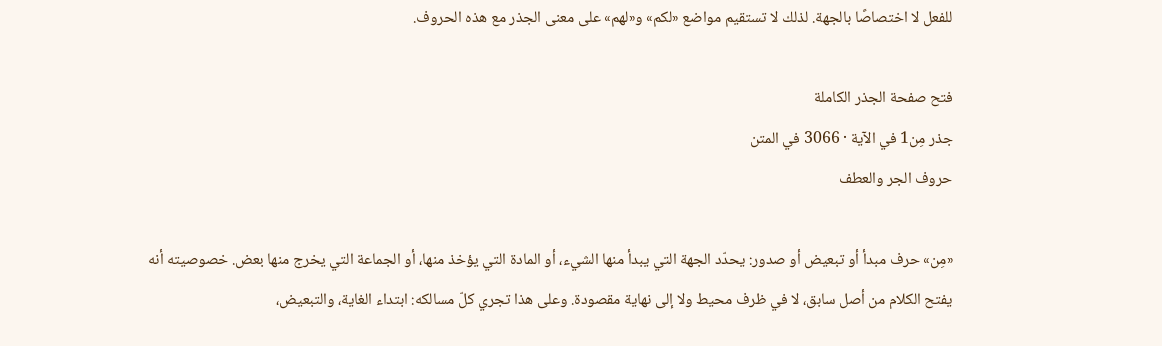للفعل لا اختصاصًا بالجهة. لذلك لا تستقيم مواضع «لكم» و«لهم» على معنى الجذر مع هذه الحروف.

فتح صفحة الجذر الكاملة
جذر مِن1 في الآية · 3066 في المتن
حروف الجر والعطف

«مِن» حرف مبدأ أو تبعيض أو صدور: يحدّد الجهة التي يبدأ منها الشيء، أو المادة التي يؤخذ منها، أو الجماعة التي يخرج منها بعض. خصوصيته أنه يفتح الكلام من أصل سابق، لا في ظرف محيط ولا إلى نهاية مقصودة. وعلى هذا تجري كلّ مسالكه: ابتداء الغاية، والتبعيض،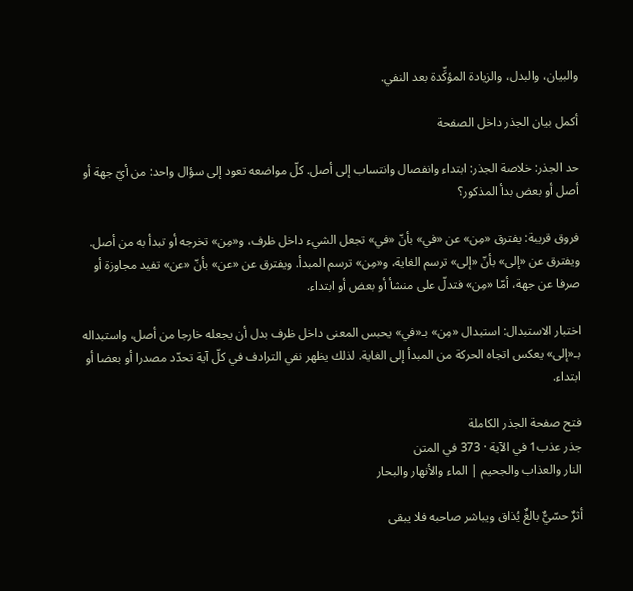والبيان، والبدل، والزيادة المؤكِّدة بعد النفي.

أكمل بيان الجذر داخل الصفحة

حد الجذر: خلاصة الجذر: ابتداء وانفصال وانتساب إلى أصل. كلّ مواضعه تعود إلى سؤال واحد: من أيّ جهة أو أصل أو بعض بدأ المذكور؟

فروق قريبة: يفترق «مِن» عن «في» بأنّ «في» تجعل الشيء داخل ظرف، و«مِن» تخرجه أو تبدأ به من أصل. ويفترق عن «إلى» بأنّ «إلى» ترسم الغاية، و«مِن» ترسم المبدأ. ويفترق عن «عن» بأنّ «عن» تفيد مجاوزة أو صرفا عن جهة، أمّا «مِن» فتدلّ على منشأ أو بعض أو ابتداء.

اختبار الاستبدال: استبدال «مِن» بـ«في» يحبس المعنى داخل ظرف بدل أن يجعله خارجا من أصل، واستبداله بـ«إلى» يعكس اتجاه الحركة من المبدأ إلى الغاية. لذلك يظهر نفي الترادف في كلّ آية تحدّد مصدرا أو بعضا أو ابتداء.

فتح صفحة الجذر الكاملة
جذر عذب1 في الآية · 373 في المتن
النار والعذاب والجحيم | الماء والأنهار والبحار

أثرٌ حسّيٌّ بالغٌ يُذاق ويباشر صاحبه فلا يبقى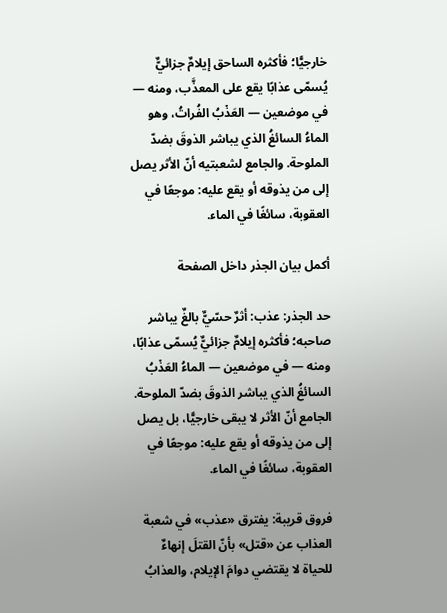خارجيًّا؛ فأكثره الساحق إيلامٌ جزائيٌّ يُسمّى عذابًا يقع على المعذَّب، ومنه — في موضعين — العَذۡبُ الفُراتُ، وهو الماءُ السائغُ الذي يباشر الذوقَ بضدّ الملوحة. والجامع لشعبتيه أنّ الأثر يصل إلى من يذوقه أو يقع عليه: موجعًا في العقوبة، سائغًا في الماء.

أكمل بيان الجذر داخل الصفحة

حد الجذر: عذب: أثرٌ حسّيٌّ بالغٌ يباشر صاحبه؛ فأكثره إيلامٌ جزائيٌّ يُسمّى عذابًا، ومنه — في موضعين — الماءُ العَذۡبُ السائغُ الذي يباشر الذوقَ بضدّ الملوحة. الجامع أنّ الأثر لا يبقى خارجيًّا، بل يصل إلى من يذوقه أو يقع عليه: موجعًا في العقوبة، سائغًا في الماء.

فروق قريبة: يفترق «عذب» في شعبة العذاب عن «قتل» بأنّ القتلَ إنهاءٌ للحياة لا يقتضي دوامَ الإيلام، والعذابُ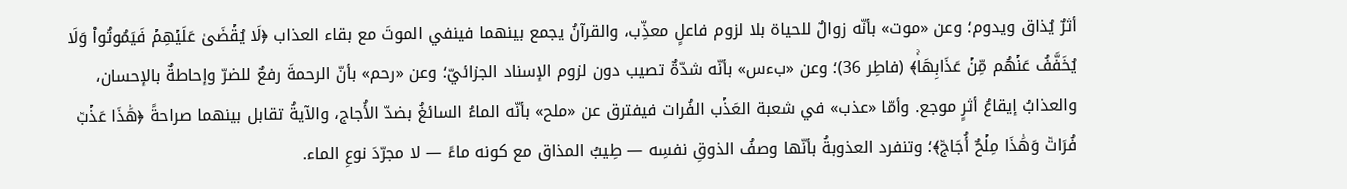أثرٌ يُذاق ويدوم؛ وعن «موت» بأنّه زوالٌ للحياة بلا لزوم فاعلٍ معذِّب، والقرآنُ يجمع بينهما فينفي الموتَ مع بقاء العذاب ﴿لَا يُقۡضَىٰ عَلَيۡهِمۡ فَيَمُوتُواْ وَلَا يُخَفَّفُ عَنۡهُم مِّنۡ عَذَابِهَاۚ﴾ (فاطِر 36)؛ وعن «بءس» بأنّه شدّةٌ تصيب دون لزوم الإسناد الجزائيّ؛ وعن «رحم» بأنّ الرحمةَ رفعٌ للضرّ وإحاطةٌ بالإحسان، والعذابُ إيقاعُ أثرٍ موجع. وأمّا «عذب» في شعبة العَذۡب الفُرات فيفترق عن «ملح» بأنّه الماءُ السائغُ بضدّ الأُجاج، والآيةُ تقابل بينهما صراحةً ﴿هَٰذَا عَذۡبٞ فُرَاتٞ وَهَٰذَا مِلۡحٌ أُجَاجٞ﴾؛ وتنفرد العذوبةُ بأنّها وصفُ الذوقِ نفسِه — طِيبُ المذاق مع كونه ماءً — لا مجرّدَ نوعِ الماء.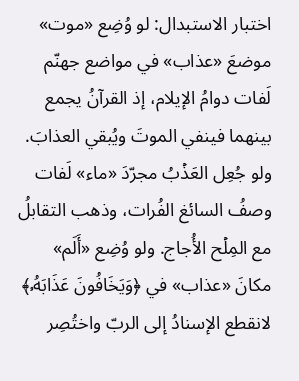اختبار الاستبدال: لو وُضِع «موت» موضعَ «عذاب» في مواضع جهنّم لَفات دوامُ الإيلام، إذ القرآنُ يجمع بينهما فينفي الموتَ ويُبقي العذابَ. ولو جُعِل العَذۡبُ مجرّدَ «ماء» لَفات وصفُ السائغ الفُرات، وذهب التقابلُ مع المِلۡح الأُجاج. ولو وُضِع «أَلَم» مكانَ «عذاب» في ﴿وَيَخَافُونَ عَذَابَهُۥ﴾ لانقطع الإسنادُ إلى الربّ واختُصِر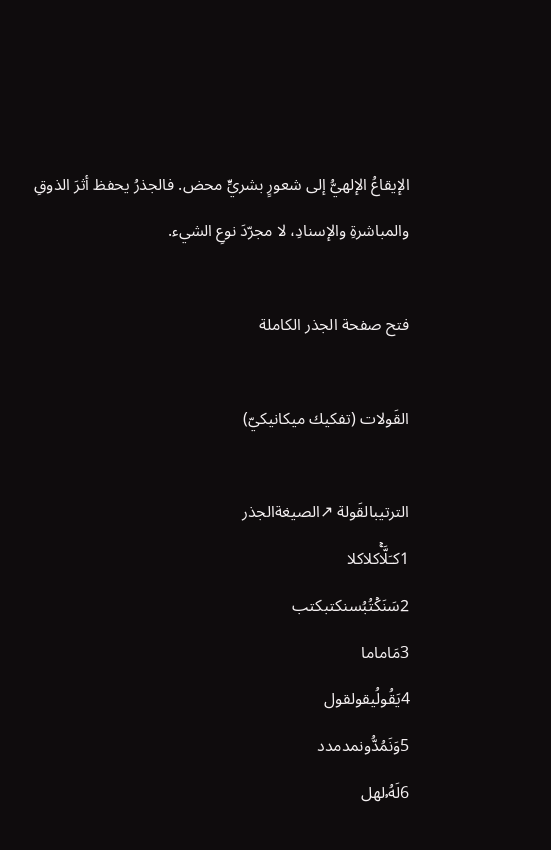الإيقاعُ الإلهيُّ إلى شعورٍ بشريٍّ محض. فالجذرُ يحفظ أثرَ الذوقِ والمباشرةِ والإسنادِ، لا مجرّدَ نوعِ الشيء.

فتح صفحة الجذر الكاملة

القَولات (تفكيك ميكانيكيّ)

الترتيبالقَولة ↗الصيغةالجذر
1كـَلَّاۚكلاكلا
2سَنَكۡتُبُسنكتبكتب
3مَاماما
4يَقُولُيقولقول
5وَنَمُدُّونمدمدد
6لَهُۥلهل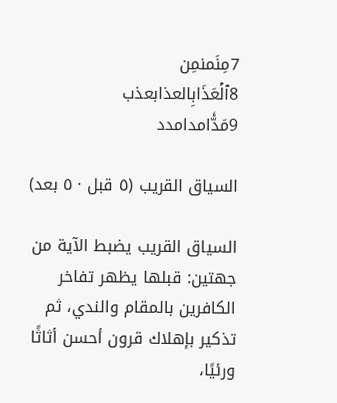7مِنَمنمِن
8ٱلۡعَذَابِالعذابعذب
9مَدّٗامدامدد

السياق القريب (٥ قبل · ٥ بعد)

السياق القريب يضبط الآية من جهتين: قبلها يظهر تفاخر الكافرين بالمقام والندي، ثم تذكير بإهلاك قرون أحسن أثاثًا ورئيًا،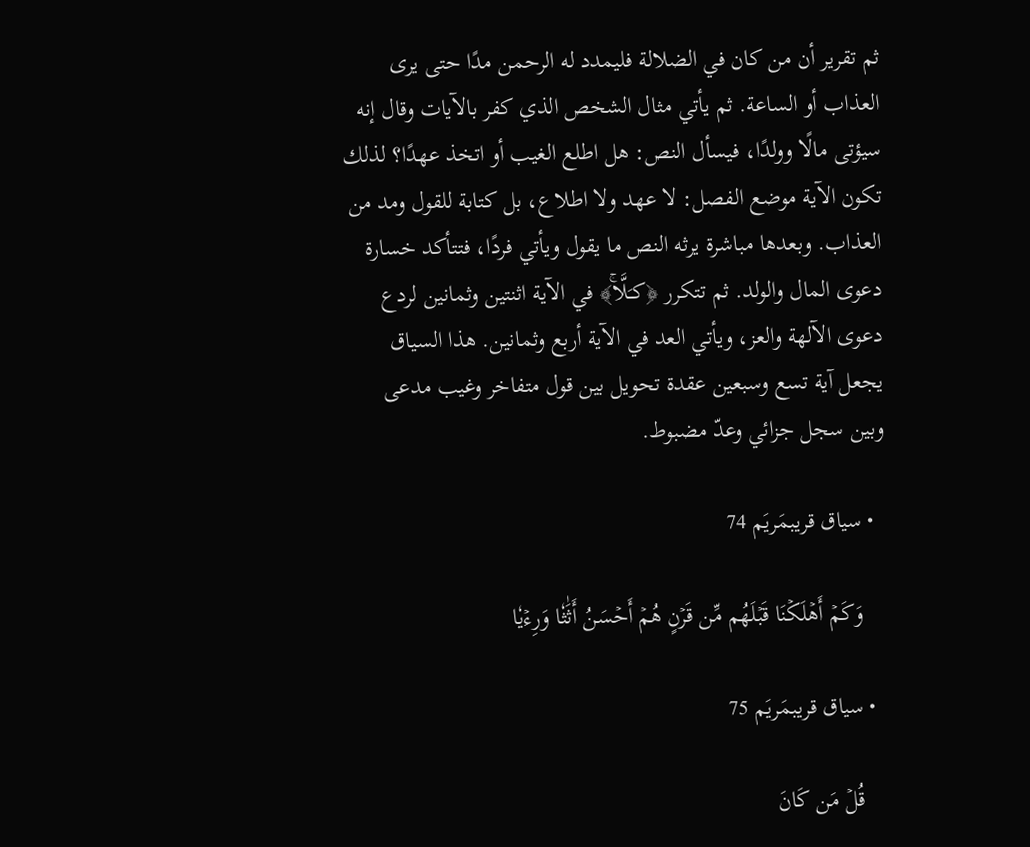ثم تقرير أن من كان في الضلالة فليمدد له الرحمن مدًا حتى يرى العذاب أو الساعة. ثم يأتي مثال الشخص الذي كفر بالآيات وقال إنه سيؤتى مالًا وولدًا، فيسأل النص: هل اطلع الغيب أو اتخذ عهدًا؟ لذلك تكون الآية موضع الفصل: لا عهد ولا اطلاع، بل كتابة للقول ومد من العذاب. وبعدها مباشرة يرثه النص ما يقول ويأتي فردًا، فتتأكد خسارة دعوى المال والولد. ثم تتكرر ﴿كـَلَّاۚ﴾ في الآية اثنتين وثمانين لردع دعوى الآلهة والعز، ويأتي العد في الآية أربع وثمانين. هذا السياق يجعل آية تسع وسبعين عقدة تحويل بين قول متفاخر وغيب مدعى وبين سجل جزائي وعدّ مضبوط.

  • سياق قريبمَريَم 74

    وَكَمۡ أَهۡلَكۡنَا قَبۡلَهُم مِّن قَرۡنٍ هُمۡ أَحۡسَنُ أَثَٰثٗا وَرِءۡيٗا

  • سياق قريبمَريَم 75

    قُلۡ مَن كَانَ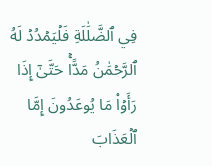فِي ٱلضَّلَٰلَةِ فَلۡيَمۡدُدۡ لَهُ ٱلرَّحۡمَٰنُ مَدًّاۚ حَتَّىٰٓ إِذَا رَأَوۡاْ مَا يُوعَدُونَ إِمَّا ٱلۡعَذَابَ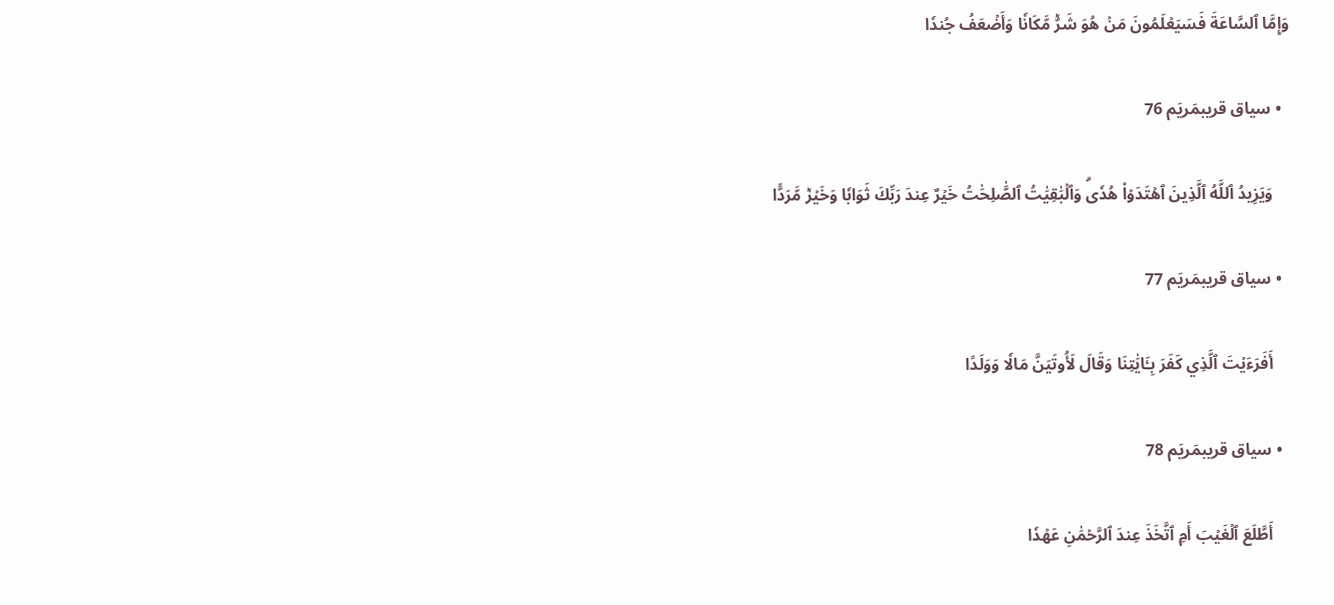وَإِمَّا ٱلسَّاعَةَ فَسَيَعۡلَمُونَ مَنۡ هُوَ شَرّٞ مَّكَانٗا وَأَضۡعَفُ جُندٗا

  • سياق قريبمَريَم 76

    وَيَزِيدُ ٱللَّهُ ٱلَّذِينَ ٱهۡتَدَوۡاْ هُدٗىۗ وَٱلۡبَٰقِيَٰتُ ٱلصَّٰلِحَٰتُ خَيۡرٌ عِندَ رَبِّكَ ثَوَابٗا وَخَيۡرٞ مَّرَدًّا

  • سياق قريبمَريَم 77

    أَفَرَءَيۡتَ ٱلَّذِي كَفَرَ بِـَٔايَٰتِنَا وَقَالَ لَأُوتَيَنَّ مَالٗا وَوَلَدًا

  • سياق قريبمَريَم 78

    أَطَّلَعَ ٱلۡغَيۡبَ أَمِ ٱتَّخَذَ عِندَ ٱلرَّحۡمَٰنِ عَهۡدٗا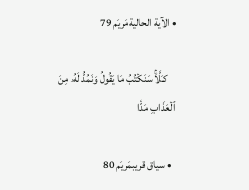• الآية الحاليةمَريَم 79

    كـَلَّاۚ سَنَكۡتُبُ مَا يَقُولُ وَنَمُدُّ لَهُۥ مِنَ ٱلۡعَذَابِ مَدّٗا

  • سياق قريبمَريَم 80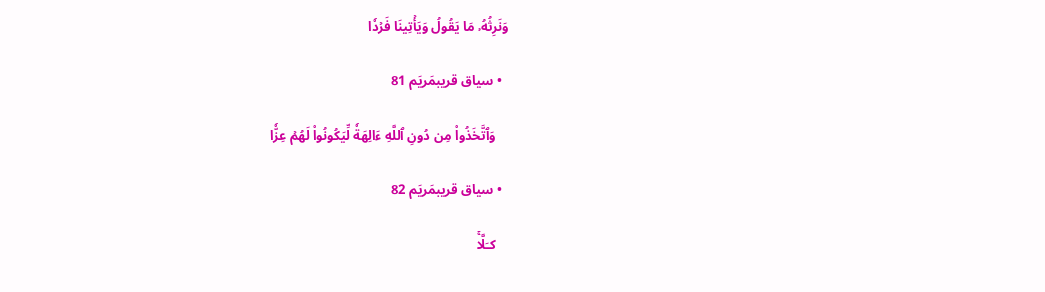وَنَرِثُهُۥ مَا يَقُولُ وَيَأۡتِينَا فَرۡدٗا

  • سياق قريبمَريَم 81

    وَٱتَّخَذُواْ مِن دُونِ ٱللَّهِ ءَالِهَةٗ لِّيَكُونُواْ لَهُمۡ عِزّٗا

  • سياق قريبمَريَم 82

    كـَلَّاۚ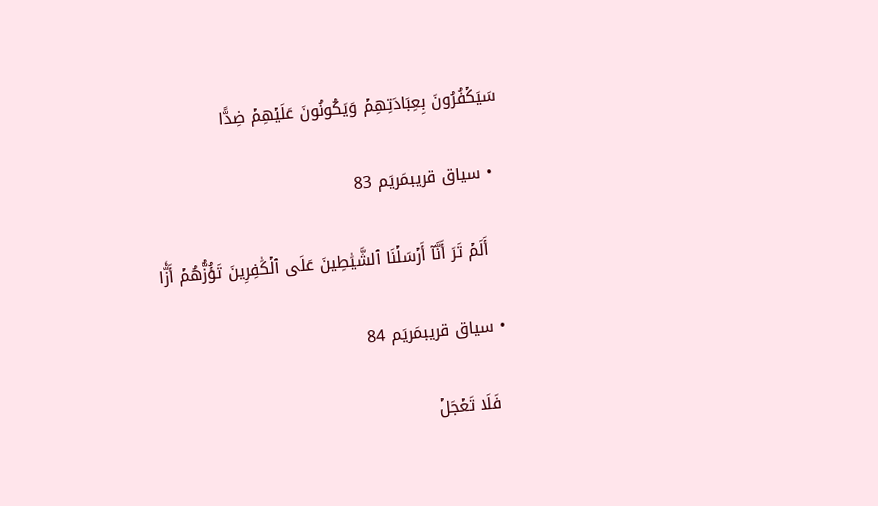سَيَكۡفُرُونَ بِعِبَادَتِهِمۡ وَيَكُونُونَ عَلَيۡهِمۡ ضِدًّا

  • سياق قريبمَريَم 83

    أَلَمۡ تَرَ أَنَّآ أَرۡسَلۡنَا ٱلشَّيَٰطِينَ عَلَى ٱلۡكَٰفِرِينَ تَؤُزُّهُمۡ أَزّٗا

  • سياق قريبمَريَم 84

    فَلَا تَعۡجَلۡ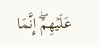عَلَيۡهِمۡۖ إِنَّمَا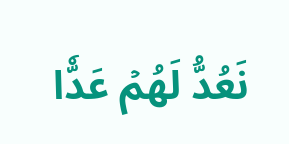نَعُدُّ لَهُمۡ عَدّٗا